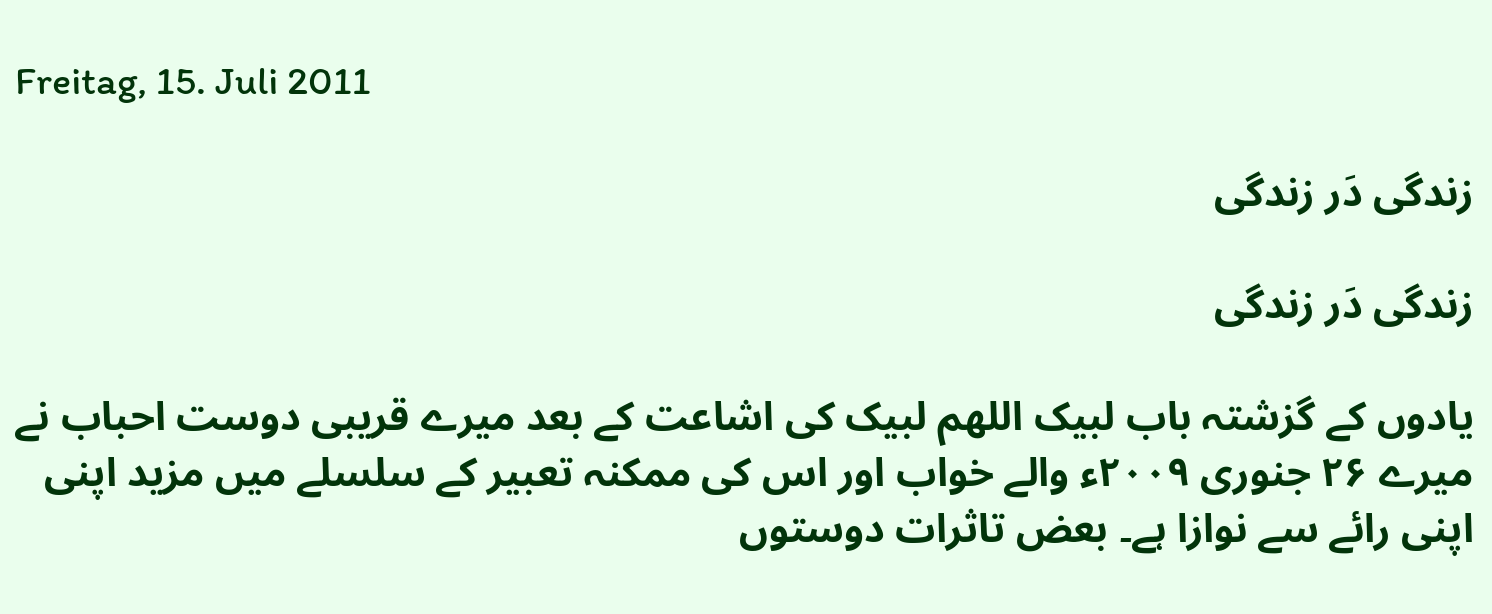Freitag, 15. Juli 2011

زندگی دَر زندگی

زندگی دَر زندگی

یادوں کے گزشتہ باب لبیک اللھم لبیک کی اشاعت کے بعد میرے قریبی دوست احباب نے میرے ۲۶ جنوری ۲۰۰۹ء والے خواب اور اس کی ممکنہ تعبیر کے سلسلے میں مزید اپنی اپنی رائے سے نوازا ہے۔ بعض تاثرات دوستوں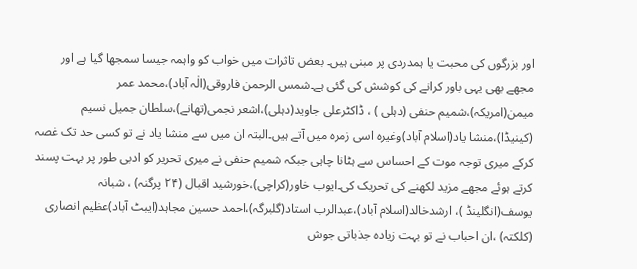اور بزرگوں کی محبت یا ہمدردی پر مبنی ہیں۔ بعض تاثرات میں خواب کو واہمہ جیسا سمجھا گیا ہے اور مجھے بھی یہی باور کرانے کی کوشش کی گئی ہے۔شمس الرحمن فاروقی(الٰہ آباد)،محمد عمر میمن(امریکہ)،شمیم حنفی (دہلی ) ، ڈاکٹرعلی جاوید(دہلی)،اشعر نجمی(تھانے)،سلطان جمیل نسیم (کینیڈا)،منشا یاد(اسلام آباد)وغیرہ اسی زمرہ میں آتے ہیں۔البتہ ان میں سے منشا یاد نے تو کسی حد تک غصہ کرکے میری توجہ موت کے احساس سے ہٹانا چاہی جبکہ شمیم حنفی نے میری تحریر کو ادبی طور پر بہت پسند کرتے ہوئے مجھے مزید لکھنے کی تحریک کی۔ایوب خاور(کراچی)،خورشید اقبال (۲۴ پرگنہ) ، شبانہ یوسف(انگلینڈ )، ارشدخالد(اسلام آباد)،عبدالرب استاد(گلبرگہ)،احمد حسین مجاہد(ایبٹ آباد)عظیم انصاری (کلکتہ) ،ان احباب نے تو بہت زیادہ جذباتی جوش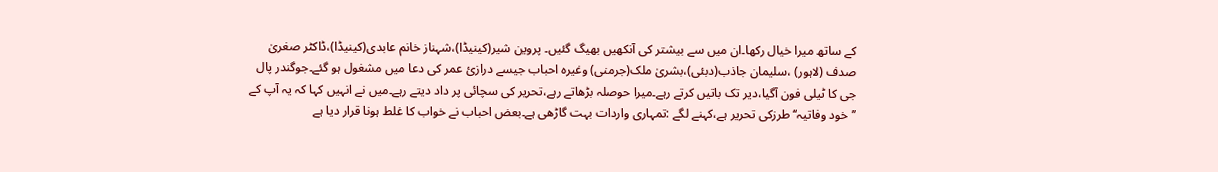کے ساتھ میرا خیال رکھا۔ان میں سے بیشتر کی آنکھیں بھیگ گئیں۔ پروین شیر(کینیڈا)،شہناز خانم عابدی(کینیڈا)،ڈاکٹر صغریٰ صدف (لاہور) ،سلیمان جاذب(دبئی)،بشریٰ ملک(جرمنی) وغیرہ احباب جیسے درازئ عمر کی دعا میں مشغول ہو گئے۔جوگندر پال جی کا ٹیلی فون آگیا،دیر تک باتیں کرتے رہے۔میرا حوصلہ بڑھاتے رہے،تحریر کی سچائی پر داد دیتے رہے۔میں نے انہیں کہا کہ یہ آپ کے ’’خود وفاتیہ‘‘طرزکی تحریر ہے،کہنے لگے :تمہاری واردات بہت گاڑھی ہے۔بعض احباب نے خواب کا غلط ہونا قرار دیا ہے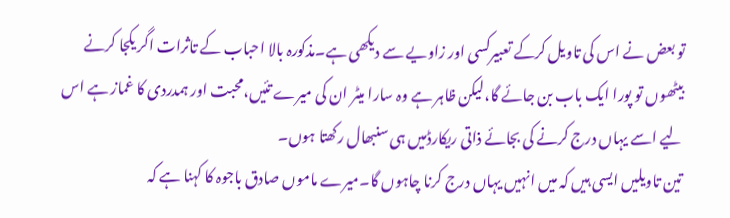تو بعض نے اس کی تاویل کرکے تعبیرکسی اور زاویے سے دیکھی ہے۔مذکورہ بالا احباب کے تاثرات اگر یکجا کرنے بیٹھوں تو پورا ایک باب بن جائے گا،لیکن ظاہر ہے وہ سارا میٹر ان کی میرے تئیں،محبت اور ہمدردی کا غماز ہے اس لیے اسے یہاں درج کرنے کی بجائے ذاتی ریکارڈمیں ہی سنبھال رکھتا ہوں۔
تین تاویلیں ایسی ہیں کہ میں انہیں یہاں درج کرنا چاہوں گا۔میرے ماموں صادق باجوہ کا کہنا ہے کہ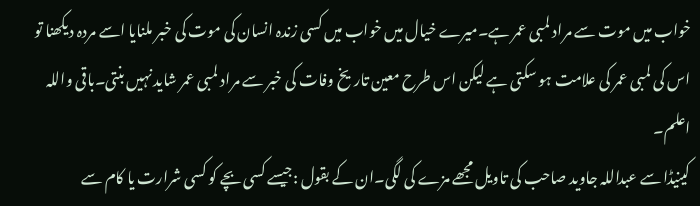خواب میں موت سے مراد لمبی عمر ہے۔میرے خیال میں خواب میں کسی زندہ انسان کی موت کی خبر ملنایا اسے مردہ دیکھنا تو اس کی لمبی عمر کی علامت ہو سکتی ہے لیکن اس طرح معین تاریخ وفات کی خبر سے مراد لمبی عمر شاید نہیں بنتی۔باقی واللہ اعلم۔
کینیڈا سے عبداللہ جاوید صاحب کی تاویل مجھے مزے کی لگی۔ان کے بقول :جیسے کسی بچے کو کسی شرارت یا کام سے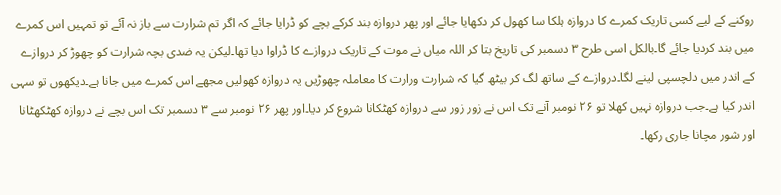روکنے کے لیے کسی تاریک کمرے کا دروازہ ہلکا سا کھول کر دکھایا جائے اور پھر دروازہ بند کرکے بچے کو ڈرایا جائے کہ اگر تم شرارت سے باز نہ آئے تو تمہیں اس کمرے میں بند کردیا جائے گا۔بالکل اسی طرح ۳ دسمبر کی تاریخ بتا کر اللہ میاں نے موت کے تاریک دروازے کا ڈراوا دیا تھا۔لیکن یہ ضدی بچہ شرارت کو چھوڑ کر دروازے کے اندر میں دلچسپی لینے لگا۔دروازے کے ساتھ لگ کر بیٹھ گیا کہ شرارت ورارت کا معاملہ چھوڑیں یہ دروازہ کھولیں مجھے اس کمرے میں جانا ہے۔دیکھوں تو سہی اندر کیا ہے۔جب دروازہ نہیں کھلا تو ۲۶ نومبر آنے تک اس نے زور زور سے دروازہ کھٹکانا شروع کر دیا۔اور پھر ۲۶ نومبر سے ۳ دسمبر تک اس بچے نے دروازہ کھٹکھٹانا اور شور مچانا جاری رکھا۔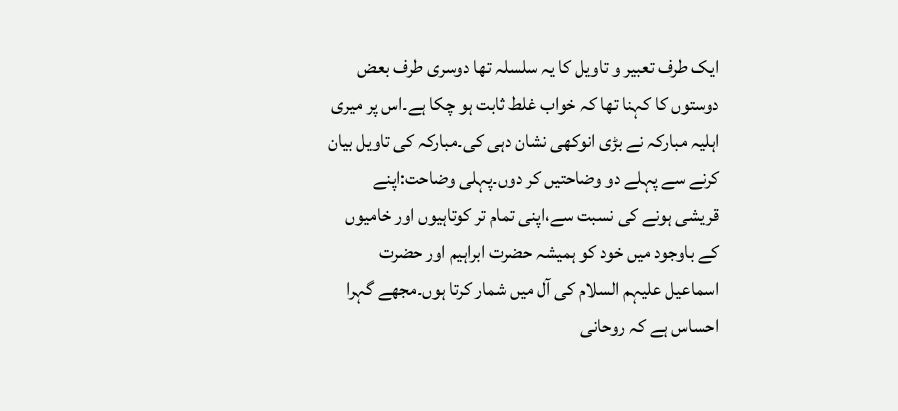ایک طرف تعبیر و تاویل کا یہ سلسلہ تھا دوسری طرف بعض دوستوں کا کہنا تھا کہ خواب غلط ثابت ہو چکا ہے۔اس پر میری اہلیہ مبارکہ نے بڑی انوکھی نشان دہی کی۔مبارکہ کی تاویل بیان کرنے سے پہلے دو وضاحتیں کر دوں۔پہلی وضاحت:اپنے قریشی ہونے کی نسبت سے،اپنی تمام تر کوتاہیوں اور خامیوں کے باوجود میں خود کو ہمیشہ حضرت ابراہیم اور حضرت اسماعیل علیہم السلام کی آل میں شمار کرتا ہوں۔مجھے گہرا احساس ہے کہ روحانی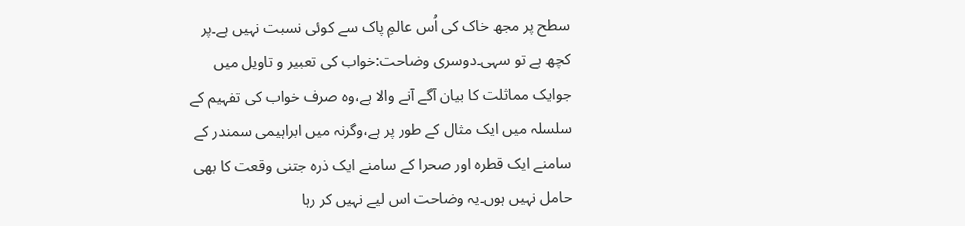سطح پر مجھ خاک کی اُس عالمِ پاک سے کوئی نسبت نہیں ہے۔پر کچھ ہے تو سہی۔دوسری وضاحت:خواب کی تعبیر و تاویل میں جوایک مماثلت کا بیان آگے آنے والا ہے،وہ صرف خواب کی تفہیم کے سلسلہ میں ایک مثال کے طور پر ہے،وگرنہ میں ابراہیمی سمندر کے سامنے ایک قطرہ اور صحرا کے سامنے ایک ذرہ جتنی وقعت کا بھی حامل نہیں ہوں۔یہ وضاحت اس لیے نہیں کر رہا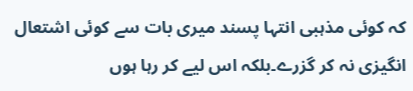کہ کوئی مذہبی انتہا پسند میری بات سے کوئی اشتعال انگیزی نہ کر گزرے۔بلکہ اس لیے کر رہا ہوں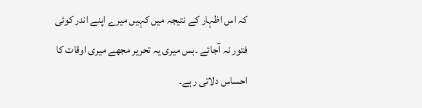کہ اس اظہار کے نتیجہ میں کہیں میرے اپنے اندر کوئی فتور نہ آجائے ۔بس میری یہ تحریر مجھے میری اوقات کا احساس دلاتی رہے۔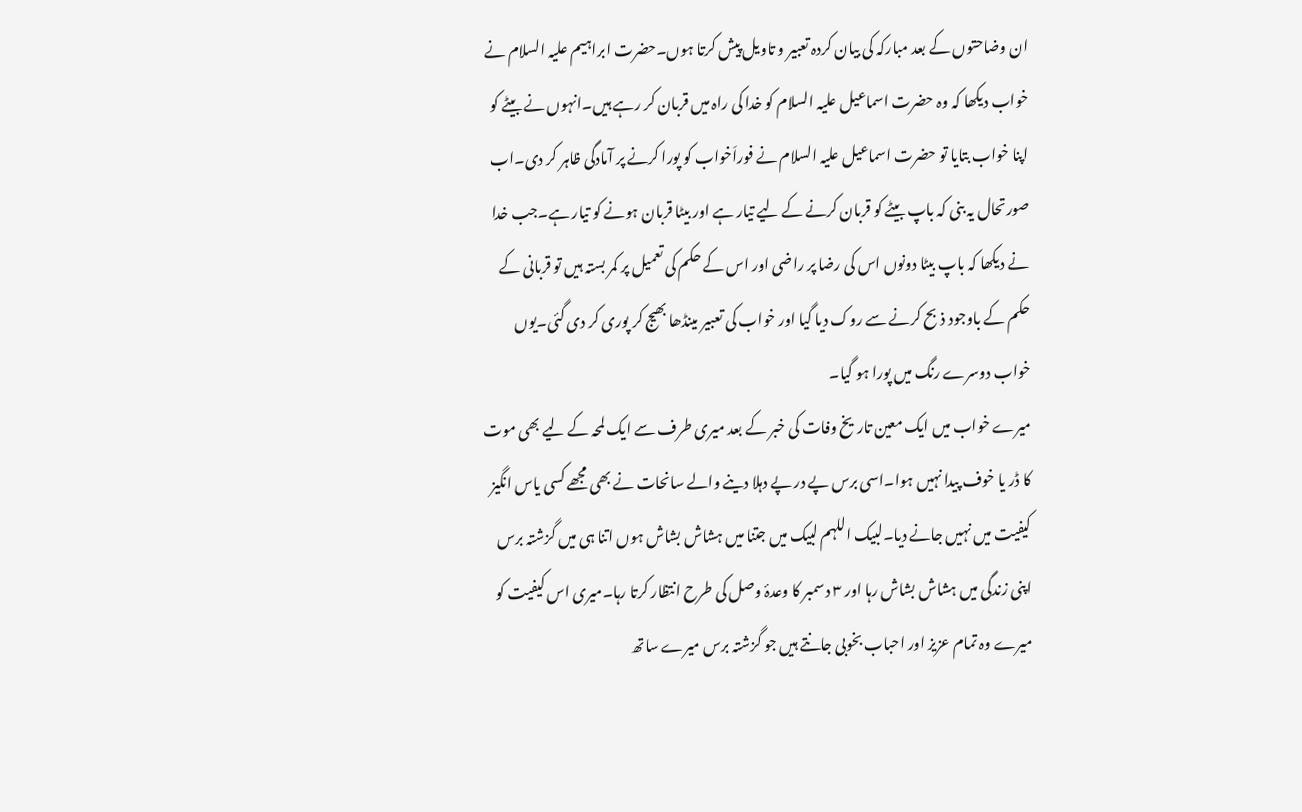ان وضاحتوں کے بعد مبارکہ کی بیان کردہ تعبیر و تاویل پیش کرتا ہوں۔حضرت ابراہیم علیہ السلام نے خواب دیکھا کہ وہ حضرت اسماعیل علیہ السلام کو خدا کی راہ میں قربان کر رہے ہیں۔انہوں نے بیٹے کو اپنا خواب بتایا تو حضرت اسماعیل علیہ السلام نے فوراَخواب کو پورا کرنے پر آمادگی ظاہر کر دی۔اب صورتحال یہ بنی کہ باپ بیٹے کو قربان کرنے کے لیے تیار ہے اور بیٹا قربان ہونے کو تیار ہے۔جب خدا نے دیکھا کہ باپ بیٹا دونوں اس کی رضا پر راضی اور اس کے حکم کی تعمیل پر کمر بستہ ہیں تو قربانی کے حکم کے باوجود ذبح کرنے سے روک دیا گیا اور خواب کی تعبیر مینڈھا بھیج کر پوری کر دی گئی۔یوں خواب دوسرے رنگ میں پورا ہو گیا۔
میرے خواب میں ایک معین تاریخ وفات کی خبر کے بعد میری طرف سے ایک لمحہ کے لیے بھی موت کا ڈر یا خوف پیدا نہیں ہوا۔اسی برس پے در پے دہلا دینے والے سانحات نے بھی مجھے کسی یاس انگیز کیفیت میں نہیں جانے دیا۔لبیک اللہم لبیک میں جتنا میں ہشاش بشاش ہوں اتنا ہی میں گزشتہ برس اپنی زندگی میں ہشاش بشاش رہا اور ۳ دسمبر کا وعدۂ وصل کی طرح انتظار کرتا رہا۔میری اس کیفیت کو میرے وہ تمام عزیز اور احباب بخوبی جانتے ہیں جو گزشتہ برس میرے ساتھ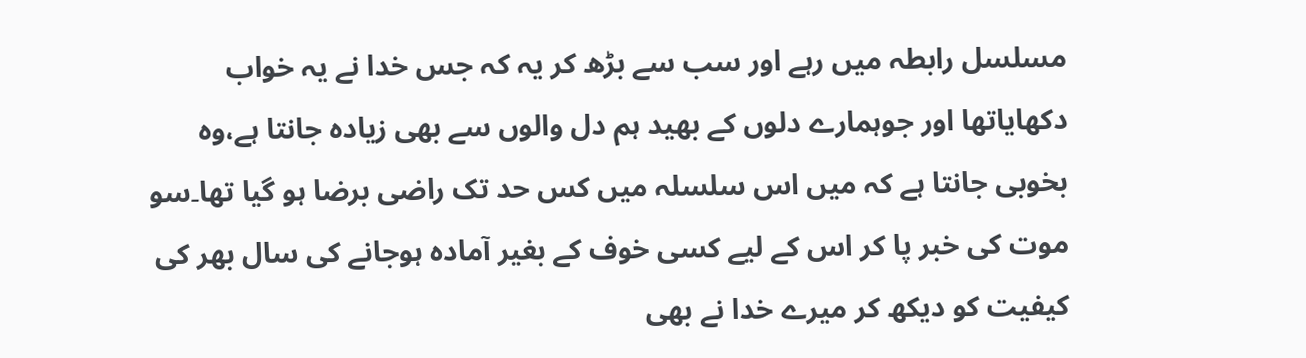مسلسل رابطہ میں رہے اور سب سے بڑھ کر یہ کہ جس خدا نے یہ خواب دکھایاتھا اور جوہمارے دلوں کے بھید ہم دل والوں سے بھی زیادہ جانتا ہے،وہ بخوبی جانتا ہے کہ میں اس سلسلہ میں کس حد تک راضی برضا ہو گیا تھا۔سو موت کی خبر پا کر اس کے لیے کسی خوف کے بغیر آمادہ ہوجانے کی سال بھر کی کیفیت کو دیکھ کر میرے خدا نے بھی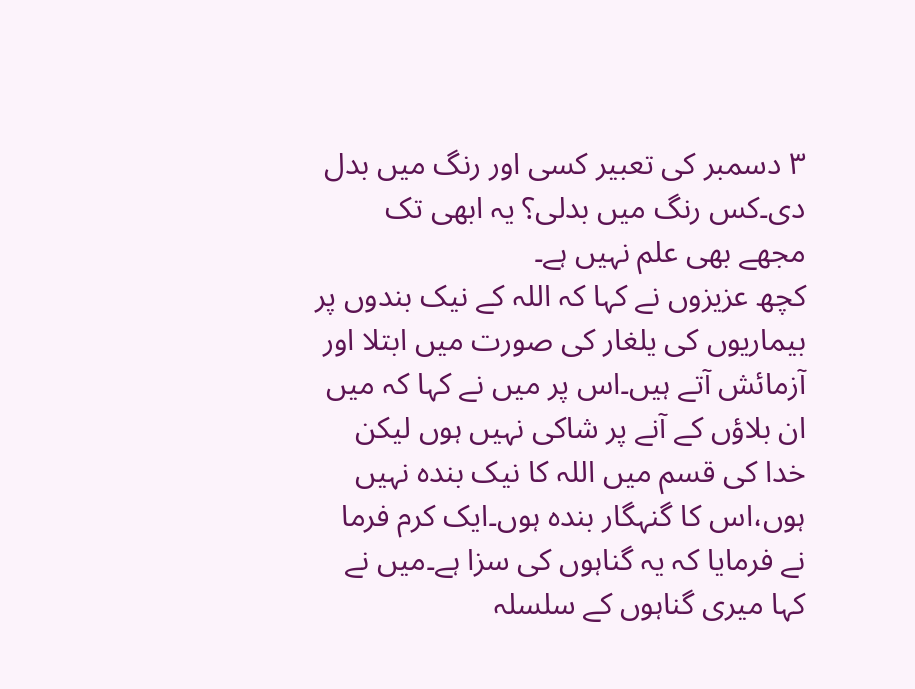۳ دسمبر کی تعبیر کسی اور رنگ میں بدل دی۔کس رنگ میں بدلی؟ یہ ابھی تک مجھے بھی علم نہیں ہے۔
کچھ عزیزوں نے کہا کہ اللہ کے نیک بندوں پر بیماریوں کی یلغار کی صورت میں ابتلا اور آزمائش آتے ہیں۔اس پر میں نے کہا کہ میں ان بلاؤں کے آنے پر شاکی نہیں ہوں لیکن خدا کی قسم میں اللہ کا نیک بندہ نہیں ہوں،اس کا گنہگار بندہ ہوں۔ایک کرم فرما نے فرمایا کہ یہ گناہوں کی سزا ہے۔میں نے کہا میری گناہوں کے سلسلہ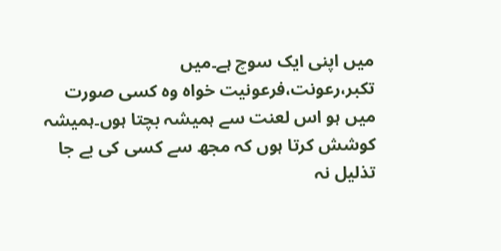میں اپنی ایک سوچ ہے۔میں تکبر،رعونت،فرعونیت خواہ وہ کسی صورت میں ہو اس لعنت سے ہمیشہ بچتا ہوں۔ہمیشہ کوشش کرتا ہوں کہ مجھ سے کسی کی بے جا تذلیل نہ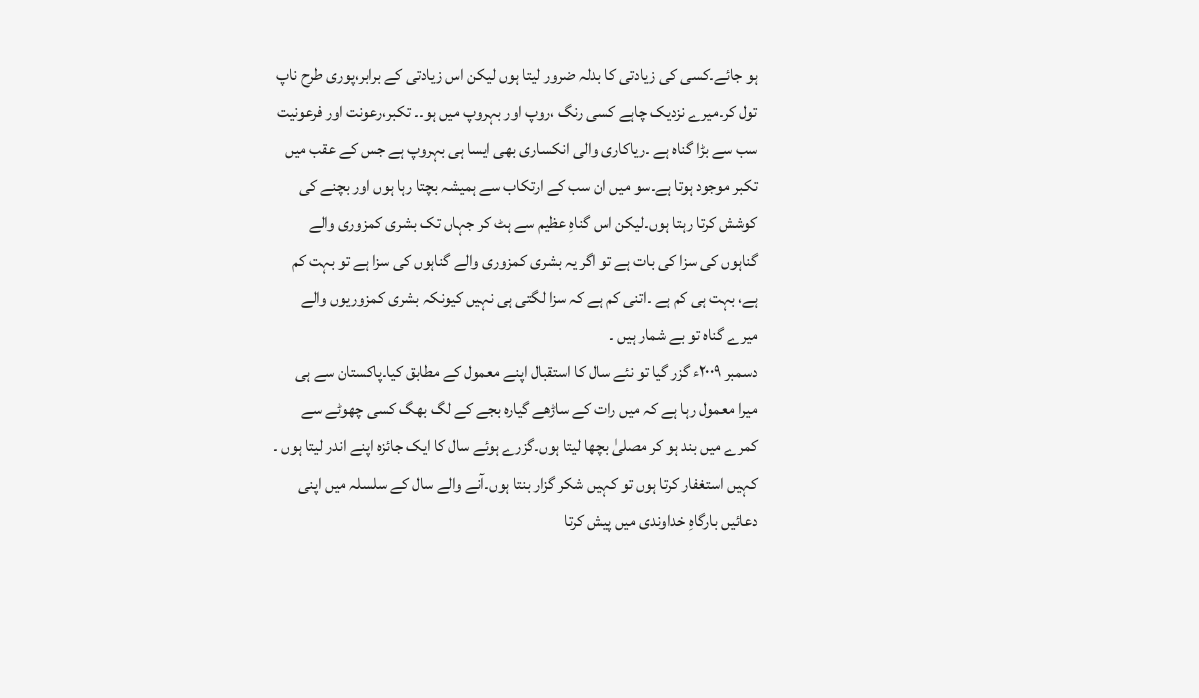ہو جائے۔کسی کی زیادتی کا بدلہ ضرور لیتا ہوں لیکن اس زیادتی کے برابر،پوری طرح ناپ تول کر۔میرے نزدیک چاہے کسی رنگ ،روپ اور بہروپ میں ہو۔۔ تکبر،رعونت اور فرعونیت سب سے بڑا گناہ ہے ۔ریاکاری والی انکساری بھی ایسا ہی بہروپ ہے جس کے عقب میں تکبر موجود ہوتا ہے۔سو میں ان سب کے ارتکاب سے ہمیشہ بچتا رہا ہوں اور بچنے کی کوشش کرتا رہتا ہوں۔لیکن اس گناہِ عظیم سے ہٹ کر جہاں تک بشری کمزوری والے گناہوں کی سزا کی بات ہے تو اگر یہ بشری کمزوری والے گناہوں کی سزا ہے تو بہت کم ہے، بہت ہی کم ہے ۔اتنی کم ہے کہ سزا لگتی ہی نہیں کیونکہ بشری کمزوریوں والے میرے گناہ تو بے شمار ہیں ۔
دسمبر ۲۰۰۹ء گزر گیا تو نئے سال کا استقبال اپنے معمول کے مطابق کیا۔پاکستان سے ہی میرا معمول رہا ہے کہ میں رات کے ساڑھے گیارہ بجے کے لگ بھگ کسی چھوٹے سے کمرے میں بند ہو کر مصلیٰ بچھا لیتا ہوں۔گزرے ہوئے سال کا ایک جائزہ اپنے اندر لیتا ہوں ۔ کہیں استغفار کرتا ہوں تو کہیں شکر گزار بنتا ہوں۔آنے والے سال کے سلسلہ میں اپنی دعائیں بارگاہِ خداوندی میں پیش کرتا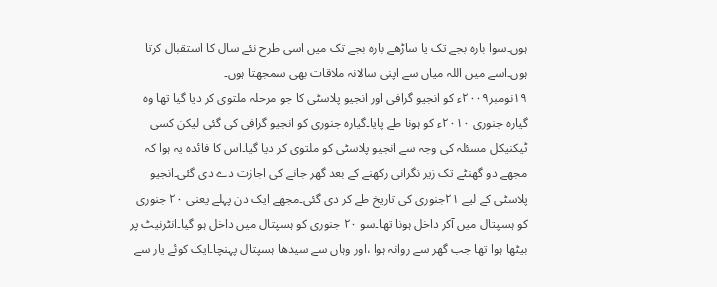ہوں۔سوا بارہ بجے تک یا ساڑھے بارہ بجے تک میں اسی طرح نئے سال کا استقبال کرتا ہوں۔اسے میں اللہ میاں سے اپنی سالانہ ملاقات بھی سمجھتا ہوں۔
۱۹نومبر۲۰۰۹ء کو انجیو گرافی اور انجیو پلاسٹی کا جو مرحلہ ملتوی کر دیا گیا تھا وہ گیارہ جنوری ۲۰۱۰ء کو ہونا طے پایا۔گیارہ جنوری کو انجیو گرافی کی گئی لیکن کسی ٹیکنیکل مسئلہ کی وجہ سے انجیو پلاسٹی کو ملتوی کر دیا گیا۔اس کا فائدہ یہ ہوا کہ مجھے دو گھنٹے تک زیر نگرانی رکھنے کے بعد گھر جانے کی اجازت دے دی گئی۔انجیو پلاسٹی کے لیے ۲۱جنوری کی تاریخ طے کر دی گئی۔مجھے ایک دن پہلے یعنی ۲۰ جنوری کو ہسپتال میں آکر داخل ہونا تھا۔سو ۲۰ جنوری کو ہسپتال میں داخل ہو گیا۔انٹرنیٹ پر بیٹھا ہوا تھا جب گھر سے روانہ ہوا ،اور وہاں سے سیدھا ہسپتال پہنچا۔ایک کوئے یار سے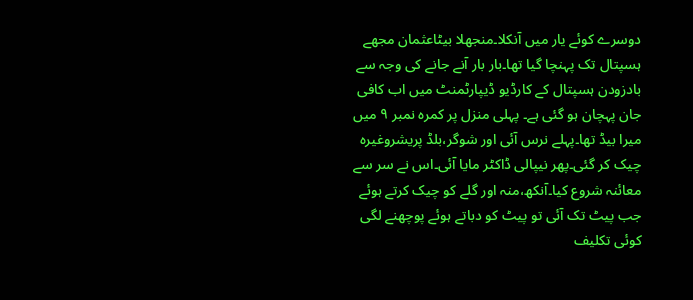دوسرے کوئے یار میں آنکلا۔منجھلا بیٹاعثمان مجھے ہسپتال تک پہنچا گیا تھا۔بار بار آنے جانے کی وجہ سے بادزودن ہسپتال کے کارڈیو ڈیپارٹمنٹ میں اب کافی جان پہچان ہو گئی ہے۔ پہلی منزل پر کمرہ نمبر ۹ میں میرا بیڈ تھا۔پہلے نرس آئی اور شوگر،بلڈ پریشروغیرہ چیک کر گئی۔پھر نیپالی ڈاکٹر مایا آئی۔اس نے سر سے معائنہ شروع کیا۔آنکھ،منہ اور گلے کو چیک کرتے ہوئے جب پیٹ تک آئی تو پیٹ کو دباتے ہوئے پوچھنے لگی کوئی تکلیف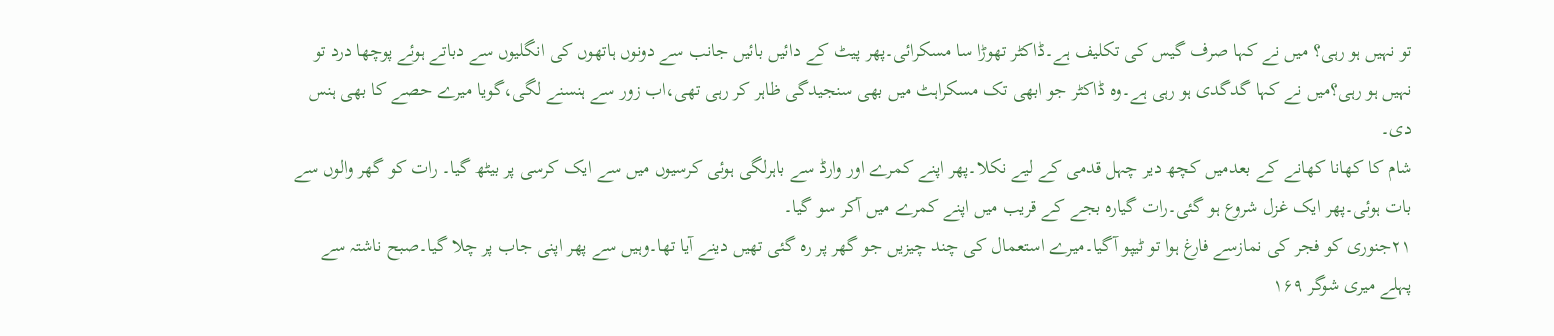تو نہیں ہو رہی؟ میں نے کہا صرف گیس کی تکلیف ہے۔ڈاکٹر تھوڑا سا مسکرائی۔پھر پیٹ کے دائیں بائیں جانب سے دونوں ہاتھوں کی انگلیوں سے دباتے ہوئے پوچھا درد تو نہیں ہو رہی؟میں نے کہا گدگدی ہو رہی ہے۔وہ ڈاکٹر جو ابھی تک مسکراہٹ میں بھی سنجیدگی ظاہر کر رہی تھی،اب زور سے ہنسنے لگی،گویا میرے حصے کا بھی ہنس دی۔
شام کا کھانا کھانے کے بعدمیں کچھ دیر چہل قدمی کے لیے نکلا۔پھر اپنے کمرے اور وارڈ سے باہرلگی ہوئی کرسیوں میں سے ایک کرسی پر بیٹھ گیا۔ رات کو گھر والوں سے بات ہوئی۔پھر ایک غزل شروع ہو گئی۔رات گیارہ بجے کے قریب میں اپنے کمرے میں آکر سو گیا۔
۲۱جنوری کو فجر کی نمازسے فارغ ہوا تو ٹیپو آگیا۔میرے استعمال کی چند چیزیں جو گھر پر رہ گئی تھیں دینے آیا تھا۔وہیں سے پھر اپنی جاب پر چلا گیا۔صبح ناشتہ سے پہلے میری شوگر ۱۶۹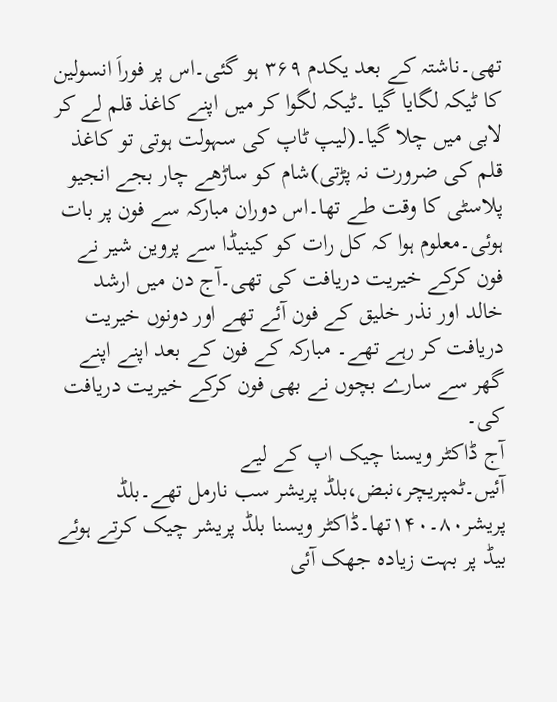تھی۔ناشتہ کے بعد یکدم ۳۶۹ ہو گئی۔اس پر فوراَ انسولین کا ٹیکہ لگایا گیا ۔ٹیکہ لگوا کر میں اپنے کاغذ قلم لے کر لابی میں چلا گیا۔(لیپ ٹاپ کی سہولت ہوتی تو کاغذ قلم کی ضرورت نہ پڑتی)شام کو ساڑھے چار بجے انجیو پلاسٹی کا وقت طے تھا۔اس دوران مبارکہ سے فون پر بات ہوئی۔معلوم ہوا کہ کل رات کو کینیڈا سے پروین شیر نے فون کرکے خیریت دریافت کی تھی۔آج دن میں ارشد خالد اور نذر خلیق کے فون آئے تھے اور دونوں خیریت دریافت کر رہے تھے۔ مبارکہ کے فون کے بعد اپنے اپنے گھر سے سارے بچوں نے بھی فون کرکے خیریت دریافت کی۔
آج ڈاکٹر ویسنا چیک اپ کے لیے آئیں۔ٹمپریچر،نبض،بلڈ پریشر سب نارمل تھے۔بلڈ پریشر۸۰۔۱۴۰تھا۔ڈاکٹر ویسنا بلڈ پریشر چیک کرتے ہوئے بیڈ پر بہت زیادہ جھک آئی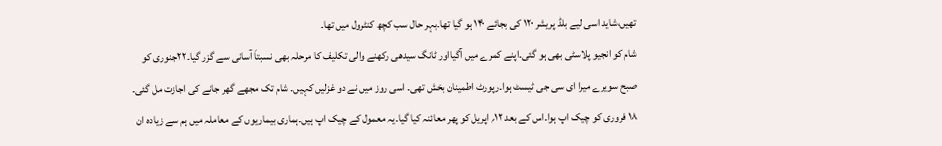تھیں،شاید اسی لیے بلڈ پریشر ۱۲۰ کی بجائے ۱۴۰ ہو گیا تھا۔بہر حال سب کچھ کنٹرول میں تھا۔
شام کو انجیو پلاسٹی بھی ہو گئی۔اپنے کمرے میں آگیااور ٹانگ سیدھی رکھنے والی تکلیف کا مرحلہ بھی نسبتاَ آسانی سے گزر گیا۔۲۲جنوری کو صبح سویرے میرا ای سی جی ٹیسٹ ہوا۔رپورٹ اطمینان بخش تھی۔ اسی روز میں نے دو غزلیں کہیں۔ شام تک مجھے گھر جانے کی اجازت مل گئی۔
۱۸ فروری کو چیک اپ ہوا۔اس کے بعد ۱۲؍ اپریل کو پھر معائنہ کیا گیا۔یہ معمول کے چیک اپ ہیں۔ہماری بیماریوں کے معاملہ میں ہم سے زیادہ ان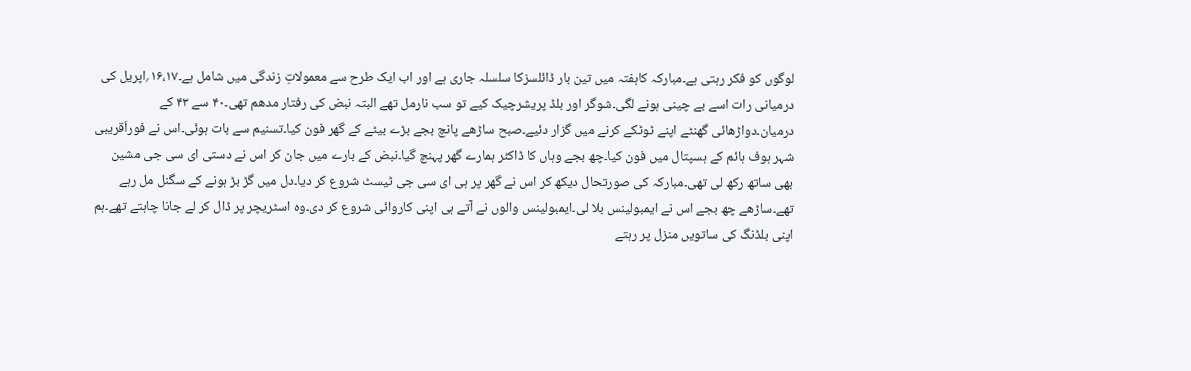لوگوں کو فکر رہتی ہے۔مبارکہ کاہفتہ میں تین بار ڈائلسزکا سلسلہ جاری ہے اور اب ایک طرح سے معمولاتِ زندگی میں شامل ہے۔۱۶،۱۷؍اپریل کی درمیانی رات اسے بے چینی ہونے لگی۔شوگر اور بلڈ پریشرچیک کیے تو سب نارمل تھے البتہ نبض کی رفتار مدھم تھی۔۴۰ سے ۴۳ کے درمیان۔دواڑھائی گھنٹے اپنے ٹوٹکے کرنے میں گزار دئیے۔صبح ساڑھے پانچ بجے بڑے بیٹے کے گھر فون کیا۔تسنیم سے بات ہوئی۔اس نے فوراَقریبی شہر ہوف ہائم کے ہسپتال میں فون کیا۔چھ بجے وہاں کا ڈاکٹر ہمارے گھر پہنچ گیا۔نبض کے بارے میں جان کر اس نے دستی ای سی جی مشین بھی ساتھ رکھ لی تھی۔مبارکہ کی صورتحال دیکھ کر اس نے گھر پر ہی ای سی جی ٹیسٹ شروع کر دیا۔دل میں گڑ بڑ ہونے کے سگنل مل رہے تھے۔ساڑھے چھ بجے اس نے ایمبولینس بلا لی۔ایمبولینس والوں نے آتے ہی اپنی کاروائی شروع کر دی۔وہ اسٹریچر پر ڈال کر لے جانا چاہتے تھے۔ہم اپنی بلڈنگ کی ساتویں منزل پر رہتے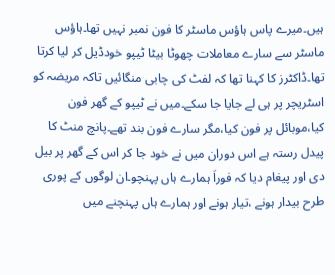ہیں۔میرے پاس ہاؤس ماسٹر کا فون نمبر نہیں تھا۔ہاؤس ماسٹر سے سارے معاملات چھوٹا بیٹا ٹیپو خودڈیل کر لیا کرتا تھا۔ڈاکٹرز کا کہنا تھا کہ لفٹ کی چابی منگائیں تاکہ مریضہ کو اسٹریچر پر ہی لے جایا جا سکے۔میں نے ٹیپو کے گھر فون کیا،موبائل پر فون کیا،مگر سارے فون بند تھے۔پانچ منٹ کا پیدل رستہ ہے اس دوران میں نے خود جا کر اس کے گھر پر بیل دی اور پیغام دیا کہ فوراَ ہمارے ہاں پہنچو۔ان لوگوں کے پوری طرح بیدار ہونے ،تیار ہونے اور ہمارے ہاں پہنچنے میں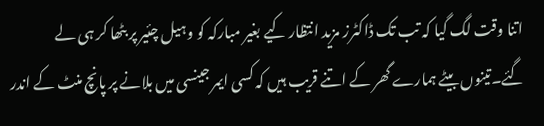اتنا وقت لگ گیا کہ تب تک ڈاکٹرز مزید انتظار کیے بغیر مبارکہ کو وہیل چئیر پر بٹھا کر ہی لے گئے۔تینوں بیٹے ہمارے گھر کے اتنے قریب ہیں کہ کسی ایمر جینسی میں بلانے پر پانچ منٹ کے اندر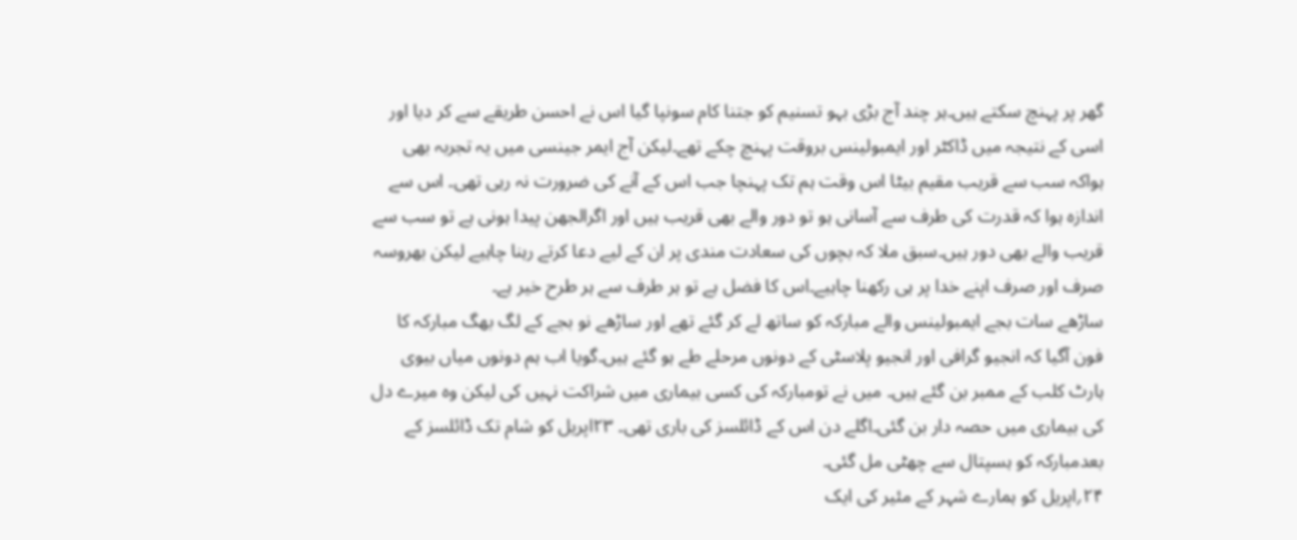گھر پر پہنچ سکتے ہیں۔ہر چند آج بڑی بہو تسنیم کو جتنا کام سونپا گیا اس نے احسن طریقے سے کر دیا اور اسی کے نتیجہ میں ڈاکٹر اور ایمبولینس بروقت پہنچ چکے تھے۔لیکن آج ایمر جینسی میں یہ تجربہ بھی ہواکہ سب سے قریب مقیم بیٹا اس وقت ہم تک پہنچا جب اس کے آنے کی ضرورت نہ رہی تھی۔ اس سے اندازہ ہوا کہ قدرت کی طرف سے آسانی ہو تو دور والے بھی قریب ہیں اور اگرالجھن پیدا ہونی ہے تو سب سے قریب والے بھی دور ہیں۔سبق ملا کہ بچوں کی سعادت مندی پر ان کے لیے دعا کرتے رہنا چاہیے لیکن بھروسہ صرف اور صرف اپنے خدا پر ہی رکھنا چاہیے۔اس کا فضل ہے تو ہر طرف سے ہر طرح خیر ہے۔
ساڑھے سات بجے ایمبولینس والے مبارکہ کو ساتھ لے کر گئے تھے اور ساڑھے نو بجے کے لگ بھگ مبارکہ کا فون آگیا کہ انجیو گرافی اور انجیو پلاسٹی کے دونوں مرحلے طے ہو گئے ہیں۔گویا اب ہم دونوں میاں بیوی ہارٹ کلب کے ممبر بن گئے ہیں۔ میں نے تومبارکہ کی کسی بیماری میں شراکت نہیں کی لیکن وہ میرے دل کی بیماری میں حصہ دار بن گئی۔اگلے دن اس کے ڈائلسز کی باری تھی۔ ۲۳اپریل کو شام تک ڈائلسز کے بعدمبارکہ کو ہسپتال سے چھٹی مل گئی۔
۲۴؍اپریل کو ہمارے شہر کے مئیر کی ایک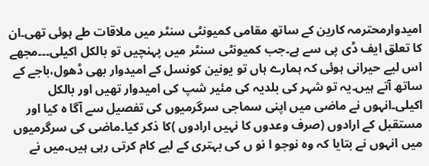امیدوارمحترمہ کارین کے ساتھ مقامی کمیونٹی سنٹر میں ملاقات طے ہوئی تھی۔ان کا تعلق ایف ڈی پی سے ہے۔جب کمیونٹی سنٹر میں پہنچیں تو بالکل اکیلی۔۔۔مجھے اس لیے حیرانی ہوئی کہ ہمارے ہاں تو یونین کونسل کے امیدوار بھی ڈھول،باجے کے ساتھ آتے ہیں۔یہ تو شہر کی بلدیہ کی مئیر شپ کی امیدوار تھیں اور بالکل اکیلی۔انہوں نے ماضی میں اپنی سماجی سرگرمیوں کی تفصیل سے آگا ہ کیا اور مستقبل کے ارادوں (صرف وعدوں کا نہیں ارادوں )کا ذکر کیا۔ماضی کی سرگرمیوں میں انہوں نے بتایا کہ وہ نوجو ا نو ں کی بہتری کے لیے کام کرتی رہی ہیں۔میں نے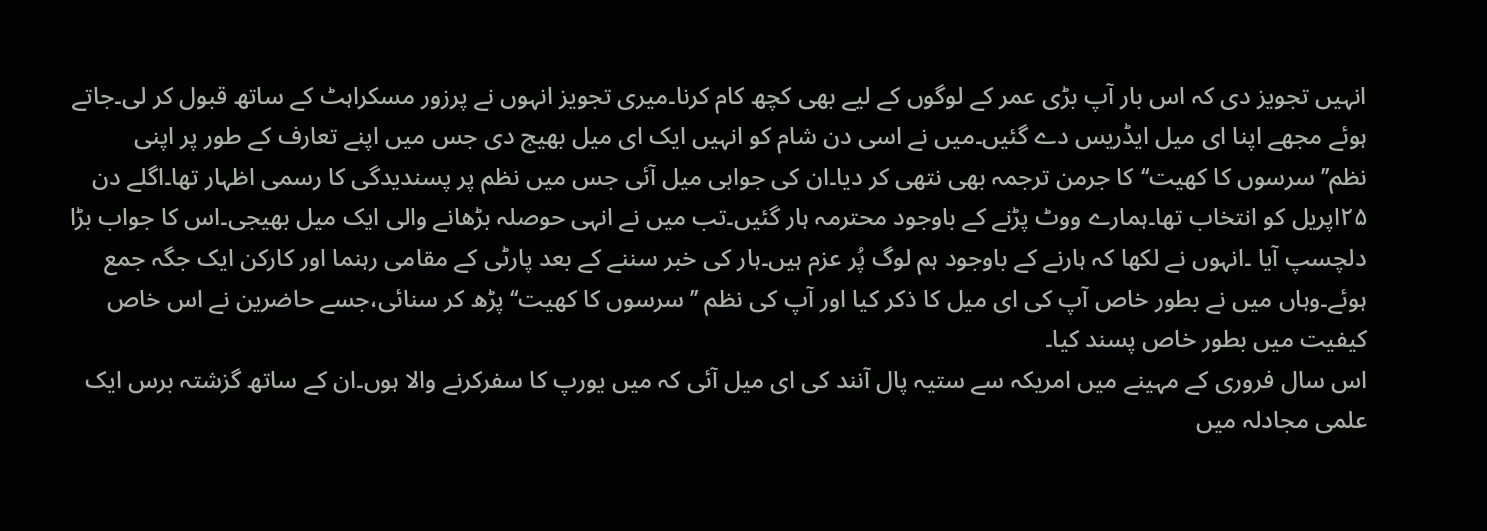انہیں تجویز دی کہ اس بار آپ بڑی عمر کے لوگوں کے لیے بھی کچھ کام کرنا۔میری تجویز انہوں نے پرزور مسکراہٹ کے ساتھ قبول کر لی۔جاتے ہوئے مجھے اپنا ای میل ایڈریس دے گئیں۔میں نے اسی دن شام کو انہیں ایک ای میل بھیج دی جس میں اپنے تعارف کے طور پر اپنی نظم’’سرسوں کا کھیت‘‘کا جرمن ترجمہ بھی نتھی کر دیا۔ان کی جوابی میل آئی جس میں نظم پر پسندیدگی کا رسمی اظہار تھا۔اگلے دن ۲۵اپریل کو انتخاب تھا۔ہمارے ووٹ پڑنے کے باوجود محترمہ ہار گئیں۔تب میں نے انہی حوصلہ بڑھانے والی ایک میل بھیجی۔اس کا جواب بڑا دلچسپ آیا ۔انہوں نے لکھا کہ ہارنے کے باوجود ہم لوگ پُر عزم ہیں۔ہار کی خبر سننے کے بعد پارٹی کے مقامی رہنما اور کارکن ایک جگہ جمع ہوئے۔وہاں میں نے بطور خاص آپ کی ای میل کا ذکر کیا اور آپ کی نظم ’’سرسوں کا کھیت‘‘پڑھ کر سنائی،جسے حاضرین نے اس خاص کیفیت میں بطور خاص پسند کیا۔
اس سال فروری کے مہینے میں امریکہ سے ستیہ پال آنند کی ای میل آئی کہ میں یورپ کا سفرکرنے والا ہوں۔ان کے ساتھ گزشتہ برس ایک علمی مجادلہ میں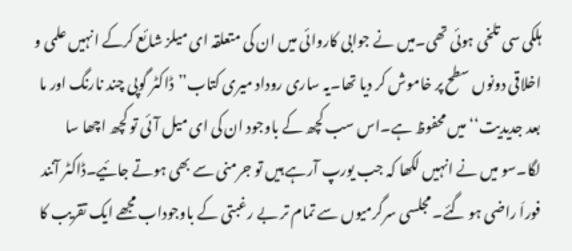ہلکی سی تلخی ہوئی تھی۔میں نے جوابی کاروائی میں ان کی متعلقہ ای میلز شائع کرکے انہیں علمی و اخلاقی دونوں سطح پر خاموش کر دیا تھا۔یہ ساری روداد میری کتاب’’ڈاکٹر گوپی چند نارنگ اور ما بعد جدیدیت‘‘میں محفوظ ہے۔اس سب کچھ کے باوجود ان کی ای میل آئی تو کچھ اچھا سا لگا۔سو میں نے انہیں لکھا کہ جب یورپ آرہے ہیں تو جرمنی سے بھی ہوتے جائیے۔ڈاکٹر آنند فوراَ راضی ہو گئے۔ مجلسی سرگرمیوں سے تمام تر بے رغبتی کے باوجوداب مجھے ایک تقریب کا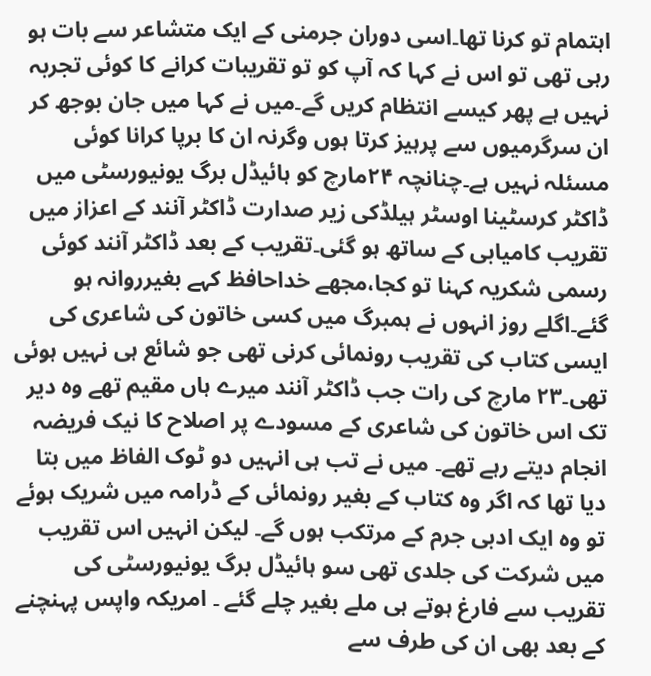اہتمام تو کرنا تھا۔اسی دوران جرمنی کے ایک متشاعر سے بات ہو رہی تھی تو اس نے کہا کہ آپ کو تو تقریبات کرانے کا کوئی تجربہ نہیں ہے پھر کیسے انتظام کریں گے۔میں نے کہا میں جان بوجھ کر ان سرگرمیوں سے پرہیز کرتا ہوں وگرنہ ان کا برپا کرانا کوئی مسئلہ نہیں ہے۔چنانچہ ۲۴مارچ کو ہائیڈل برگ یونیورسٹی میں ڈاکٹر کرسٹینا اوسٹر ہیلڈکی زیر صدارت ڈاکٹر آنند کے اعزاز میں تقریب کامیابی کے ساتھ ہو گئی۔تقریب کے بعد ڈاکٹر آنند کوئی رسمی شکریہ کہنا تو کجا،مجھے خداحافظ کہے بغیرروانہ ہو گئے۔اگلے روز انہوں نے ہمبرگ میں کسی خاتون کی شاعری کی ایسی کتاب کی تقریب رونمائی کرنی تھی جو شائع ہی نہیں ہوئی تھی۔۲۳ مارچ کی رات جب ڈاکٹر آنند میرے ہاں مقیم تھے وہ دیر تک اس خاتون کی شاعری کے مسودے پر اصلاح کا نیک فریضہ انجام دیتے رہے تھے۔ میں نے تب ہی انہیں دو ٹوک الفاظ میں بتا دیا تھا کہ اگر وہ کتاب کے بغیر رونمائی کے ڈرامہ میں شریک ہوئے تو وہ ایک ادبی جرم کے مرتکب ہوں گے۔ لیکن انہیں اس تقریب میں شرکت کی جلدی تھی سو ہائیڈل برگ یونیورسٹی کی تقریب سے فارغ ہوتے ہی ملے بغیر چلے گئے ۔ امریکہ واپس پہنچنے کے بعد بھی ان کی طرف سے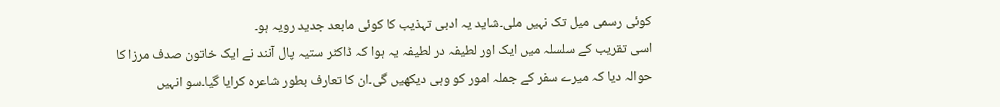کوئی رسمی میل تک نہیں ملی۔شاید یہ ادبی تہذیب کا کوئی مابعد جدید رویہ ہو۔
اسی تقریب کے سلسلہ میں ایک اور لطیفہ در لطیفہ یہ ہوا کہ ڈاکٹر ستیہ پال آنند نے ایک خاتون صدف مرزا کا حوالہ دیا کہ میرے سفر کے جملہ امور کو وہی دیکھیں گی۔ان کا تعارف بطور شاعرہ کرایا گیا۔سو انہیں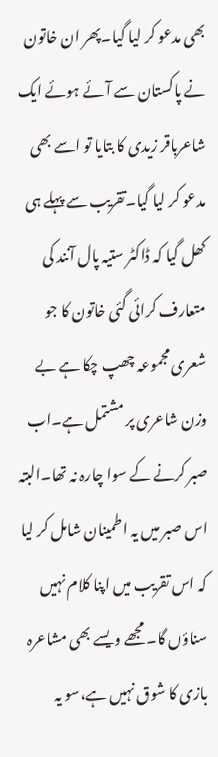بھی مدعو کر لیا گیا۔پھر ان خاتون نے پاکستان سے آئے ہوئے ایک شاعرباقر زیدی کا بتایا تو اسے بھی مدعو کر لیا گیا۔تقریب سے پہلے ہی کھل گیا کہ ڈاکٹر ستیہ پال آنند کی متعارف کرائی گئی خاتون کا جو شعری مجموعہ چھپ چکا ہے بے وزن شاعری پر مشتمل ہے۔اب صبر کرنے کے سوا چارہ نہ تھا۔البتہ اس صبر میں یہ اطمینان شامل کر لیا کہ اس تقریب میں اپنا کلام نہیں سناؤں گا۔ مجھے ویسے بھی مشاعرہ بازی کا شوق نہیں ہے،سو یہ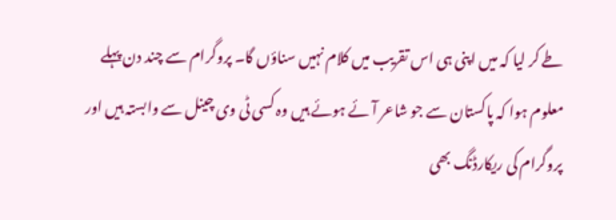طے کر لیا کہ میں اپنی ہی اس تقریب میں کلام نہیں سناؤں گا۔ پروگرام سے چند دن پہلے معلوم ہوا کہ پاکستان سے جو شاعر آئے ہوئے ہیں وہ کسی ٹی وی چینل سے وابستہ ہیں اور پروگرام کی ریکارڈنگ بھی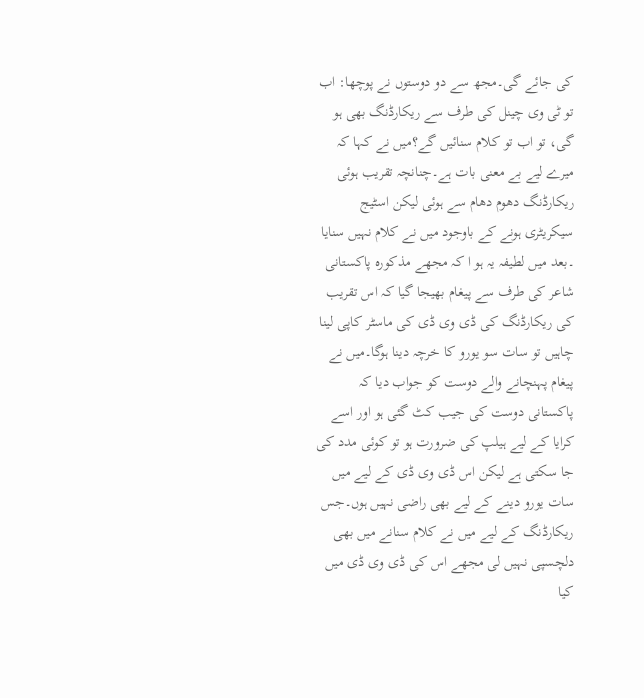کی جائے گی۔مجھ سے دو دوستوں نے پوچھا: اب تو ٹی وی چینل کی طرف سے ریکارڈنگ بھی ہو گی، تو اب تو کلام سنائیں گے؟میں نے کہا کہ میرے لیے بے معنی بات ہے۔چنانچہ تقریب ہوئی ریکارڈنگ دھوم دھام سے ہوئی لیکن اسٹیج سیکریٹری ہونے کے باوجود میں نے کلام نہیں سنایا ۔بعد میں لطیفہ یہ ہو ا کہ مجھے مذکورہ پاکستانی شاعر کی طرف سے پیغام بھیجا گیا کہ اس تقریب کی ریکارڈنگ کی ڈی وی ڈی کی ماسٹر کاپی لینا چاہیں تو سات سو یورو کا خرچہ دینا ہوگا۔میں نے پیغام پہنچانے والے دوست کو جواب دیا کہ پاکستانی دوست کی جیب کٹ گئی ہو اور اسے کرایا کے لیے ہیلپ کی ضرورت ہو تو کوئی مدد کی جا سکتی ہے لیکن اس ڈی وی ڈی کے لیے میں سات یورو دینے کے لیے بھی راضی نہیں ہوں۔جس ریکارڈنگ کے لیے میں نے کلام سنانے میں بھی دلچسپی نہیں لی مجھے اس کی ڈی وی ڈی میں کیا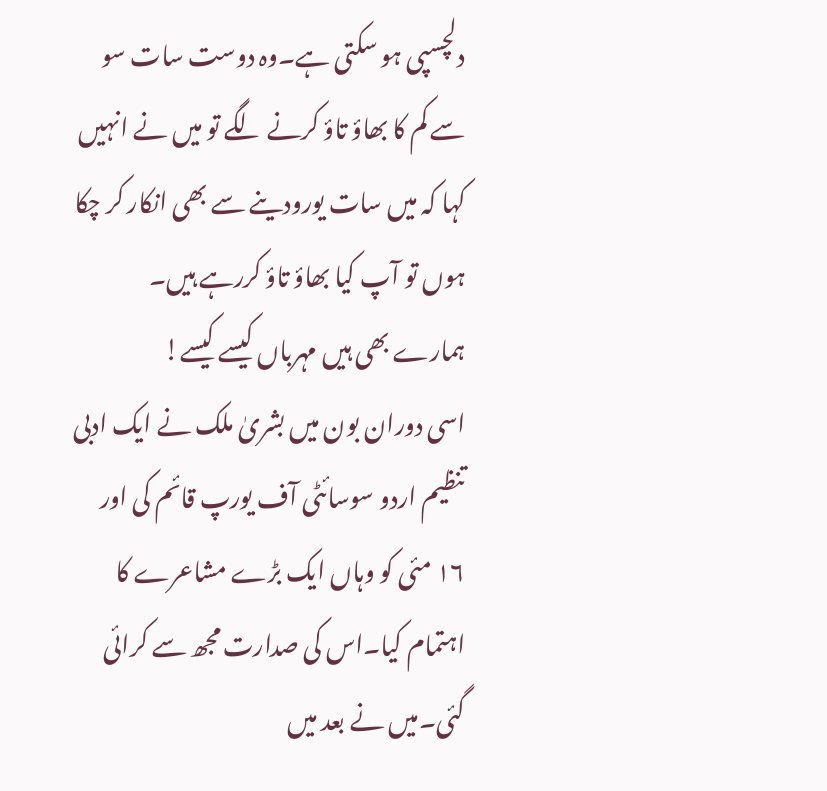دلچسپی ہو سکتی ہے۔وہ دوست سات سو سے کم کا بھاؤ تاؤ کرنے لگے تو میں نے انہیں کہا کہ میں سات یورودینے سے بھی انکار کر چکا ہوں تو آپ کیا بھاؤ تاؤ کررہے ہیں۔
ہمارے بھی ہیں مہرباں کیسے کیسے!
اسی دوران بون میں بشریٰ ملک نے ایک ادبی تنظیم اردو سوسائٹی آف یورپ قائم کی اور ۱۶ مئی کو وہاں ایک بڑے مشاعرے کا اہتمام کیا۔اس کی صدارت مجھ سے کرائی گئی۔میں نے بعد میں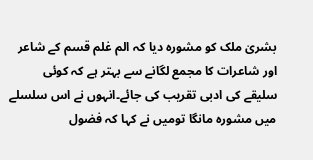بشریٰ ملک کو مشورہ دیا کہ الم غلم قسم کے شاعر اور شاعرات کا مجمع لگانے سے بہتر ہے کہ کوئی سلیقے کی ادبی تقریب کی جائے۔انہوں نے اس سلسلے میں مشورہ مانگا تومیں نے کہا کہ فضول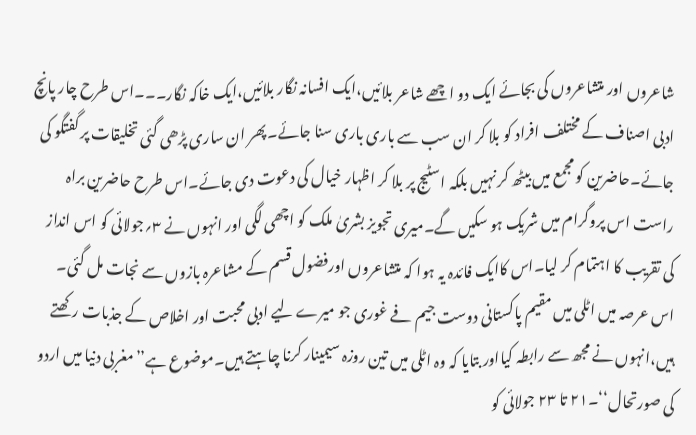شاعروں اور متشاعروں کی بجائے ایک دو اچھے شاعر بلائیں،ایک افسانہ نگار بلائیں،ایک خاکہ نگار۔۔۔اس طرح چار پانچ ادبی اصناف کے مختلف افراد کو بلا کر ان سب سے باری باری سنا جائے۔پھر ان ساری پڑھی گئی تخلیقات پر گفتگو کی جائے۔حاضرین کو مجمع میں بیٹھ کر نہیں بلکہ اسٹیج پر بلا کر اظہار خیال کی دعوت دی جائے۔اس طرح حاضرین براہ راست اس پروگرام میں شریک ہو سکیں گے۔میری تجویز بشریٰ ملک کو اچھی لگی اور انہوں نے ۳؍جولائی کو اس انداز کی تقریب کا اہتمام کر لیا۔اس کاایک فائدہ یہ ہوا کہ متشاعروں اورفضول قسم کے مشاعرہ بازوں سے نجات مل گئی۔
اس عرصہ میں اٹلی میں مقیم پاکستانی دوست جیم فے غوری جو میرے لیے ادبی محبت اور اخلاص کے جذبات رکھتے ہیں،انہوں نے مجھ سے رابطہ کیااور بتایا کہ وہ اٹلی میں تین روزہ سیمینار کرنا چاہتے ہیں۔موضوع ہے’’مغربی دنیا میں اردو کی صورتحال‘‘۔۲۱ تا ۲۳ جولائی کو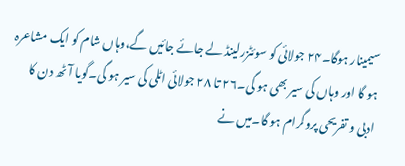سیمینار ہوگا۔۲۴ جولائی کو سوئٹزرلینڈ لے جائے جائیں گے،وہاں شام کو ایک مشاعرہ ہو گا اور وہاں کی سیر بھی ہو گی۔۲۶ تا ۲۸ جولائی اٹلی کی سیر ہو گی۔گویا آٹھ دن کا ادبی و تفریحی پروگرام ہو گا۔میں نے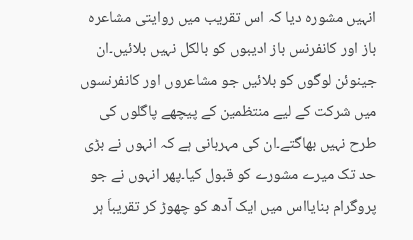انہیں مشورہ دیا کہ اس تقریب میں روایتی مشاعرہ باز اور کانفرنس باز ادیبوں کو بالکل نہیں بلائیں۔ان جینوئن لوگوں کو بلائیں جو مشاعروں اور کانفرنسوں میں شرکت کے لیے منتظمین کے پیچھے پاگلوں کی طرح نہیں بھاگتے۔ان کی مہربانی ہے کہ انہوں نے بڑی حد تک میرے مشورے کو قبول کیا۔پھر انہوں نے جو پروگرام بنایااس میں ایک آدھ کو چھوڑ کر تقریباَ ہر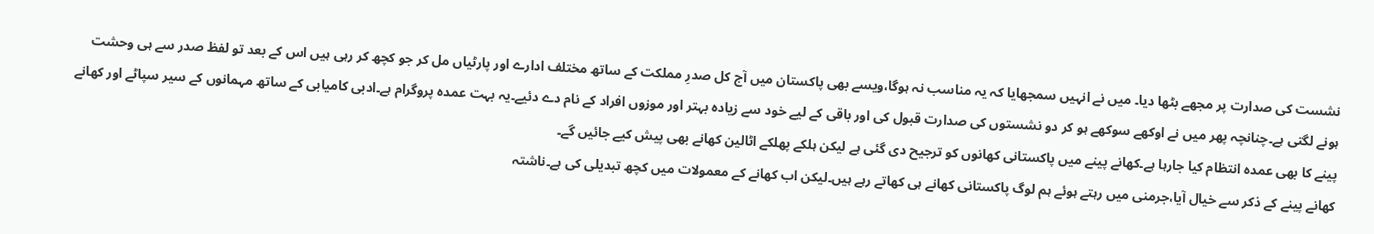نشست کی صدارت پر مجھے بٹھا دیا۔ میں نے انہیں سمجھایا کہ یہ مناسب نہ ہوگا،ویسے بھی پاکستان میں آج کل صدرِ مملکت کے ساتھ مختلف ادارے اور پارٹیاں مل کر جو کچھ کر رہی ہیں اس کے بعد تو لفظ صدر سے ہی وحشت ہونے لگتی ہے۔چنانچہ پھر میں نے اوکھے سوکھے ہو کر دو نشستوں کی صدارت قبول کی اور باقی کے لیے خود سے زیادہ بہتر اور موزوں افراد کے نام دے دئیے۔یہ بہت عمدہ پروگرام ہے۔ادبی کامیابی کے ساتھ مہمانوں کے سیر سپاٹے اور کھانے پینے کا بھی عمدہ انتظام کیا جارہا ہے۔کھانے پینے میں پاکستانی کھانوں کو ترجیح دی گئی ہے لیکن ہلکے پھلکے اٹالین کھانے بھی پیش کیے جائیں گے۔
کھانے پینے کے ذکر سے خیال آیا،جرمنی میں رہتے ہوئے ہم لوگ پاکستانی کھانے ہی کھاتے رہے ہیں۔لیکن اب کھانے کے معمولات میں کچھ تبدیلی کی ہے۔ناشتہ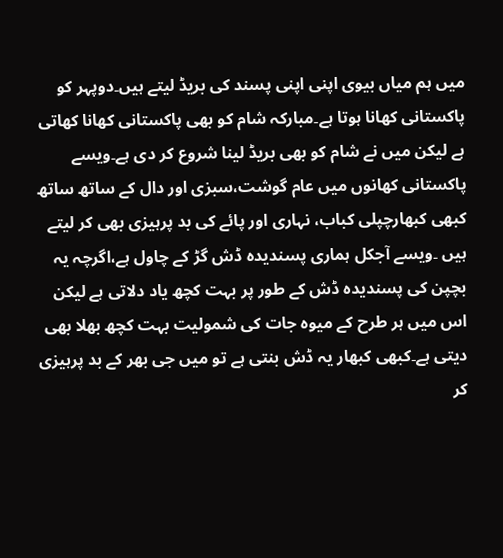میں ہم میاں بیوی اپنی اپنی پسند کی بریڈ لیتے ہیں۔دوپہر کو پاکستانی کھانا ہوتا ہے۔مبارکہ شام کو بھی پاکستانی کھانا کھاتی ہے لیکن میں نے شام کو بھی بریڈ لینا شروع کر دی ہے۔ویسے پاکستانی کھانوں میں عام گوشت،سبزی اور دال کے ساتھ ساتھ کبھی کبھارچپلی کباب، نہاری اور پائے کی بد پرہیزی بھی کر لیتے ہیں ۔ویسے آجکل ہماری پسندیدہ ڈش گڑ کے چاول ہے،اگرچہ یہ بچپن کی پسندیدہ ڈش کے طور پر بہت کچھ یاد دلاتی ہے لیکن اس میں ہر طرح کے میوہ جات کی شمولیت بہت کچھ بھلا بھی دیتی ہے۔کبھی کبھار یہ ڈش بنتی ہے تو میں جی بھر کے بد پرہیزی کر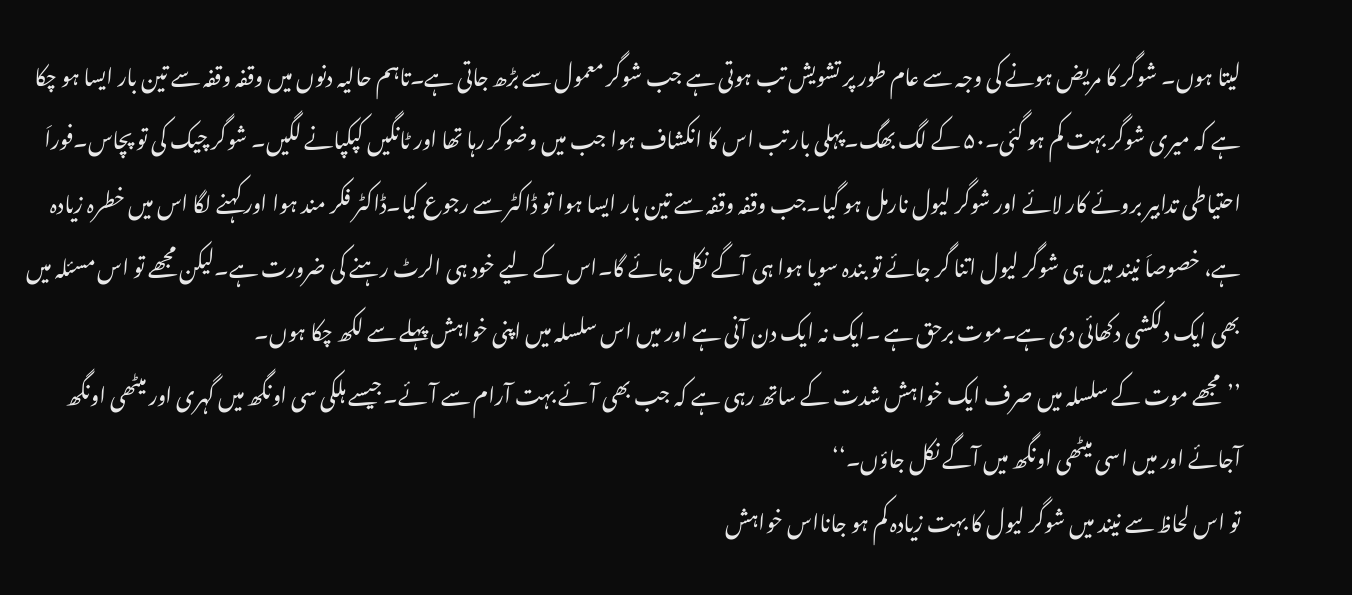لیتا ہوں۔ شوگر کا مریض ہونے کی وجہ سے عام طور پر تشویش تب ہوتی ہے جب شوگر معمول سے بڑھ جاتی ہے۔تاہم حالیہ دنوں میں وقفہ وقفہ سے تین بار ایسا ہو چکا ہے کہ میری شوگر بہت کم ہو گئی۔۵۰ کے لگ بھگ۔پہلی بار تب اس کا انکشاف ہوا جب میں وضوکر رہا تھا اور ٹانگیں کپکپانے لگیں۔ شوگر چیک کی تو پچاس۔فوراَ احتیاطی تدابیر بروئے کار لائے اور شوگر لیول نارمل ہو گیا۔جب وقفہ وقفہ سے تین بار ایسا ہوا تو ڈاکٹر سے رجوع کیا۔ڈاکٹر فکر مند ہوا اور کہنے لگا اس میں خطرہ زیادہ ہے، خصوصاَ نیند میں ہی شوگر لیول اتنا گر جائے تو بندہ سویا ہوا ہی آگے نکل جائے گا۔اس کے لیے خود ہی الرٹ رہنے کی ضرورت ہے۔لیکن مجھے تو اس مسئلہ میں بھی ایک دلکشی دکھائی دی ہے۔موت برحق ہے ۔ایک نہ ایک دن آنی ہے اور میں اس سلسلہ میں اپنی خواہش پہلے سے لکھ چکا ہوں۔
’’مجھے موت کے سلسلہ میں صرف ایک خواہش شدت کے ساتھ رہی ہے کہ جب بھی آئے بہت آرام سے آئے۔جیسے ہلکی سی اونگھ میں گہری اور میٹھی اونگھ آجائے اور میں اسی میٹھی اونگھ میں آگے نکل جاؤں۔‘‘
تو اس لحاظ سے نیند میں شوگر لیول کا بہت زیادہ کم ہو جانااس خواہش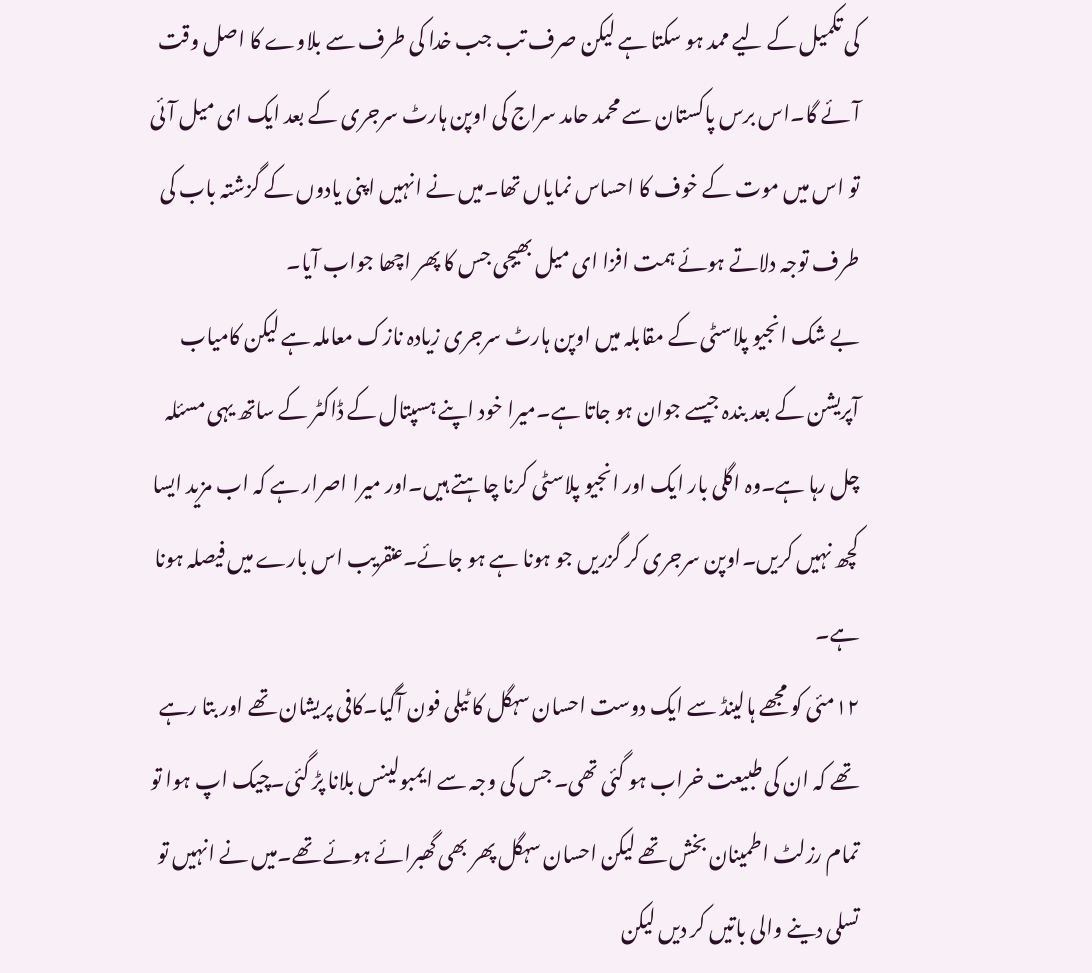کی تکمیل کے لیے ممد ہو سکتا ہے لیکن صرف تب جب خدا کی طرف سے بلاوے کا اصل وقت آئے گا۔اس برس پاکستان سے محمد حامد سراج کی اوپن ہارٹ سرجری کے بعد ایک ای میل آئی تو اس میں موت کے خوف کا احساس نمایاں تھا۔میں نے انہیں اپنی یادوں کے گزشتہ باب کی طرف توجہ دلاتے ہوئے ہمت افزا ای میل بھیجی جس کا پھر اچھا جواب آیا۔
بے شک انجیو پلاسٹی کے مقابلہ میں اوپن ہارٹ سرجری زیادہ نازک معاملہ ہے لیکن کامیاب آپریشن کے بعد بندہ جیسے جوان ہو جاتا ہے۔میرا خود اپنے ہسپتال کے ڈاکٹر کے ساتھ یہی مسئلہ چل رہا ہے۔وہ اگلی بار ایک اور انجیو پلاسٹی کرنا چاہتے ہیں۔اور میرا اصرار ہے کہ اب مزید ایسا کچھ نہیں کریں۔اوپن سرجری کر گزریں جو ہونا ہے ہو جائے۔عنقریب اس بارے میں فیصلہ ہونا ہے۔
۱۲مئی کو مجھے ہالینڈ سے ایک دوست احسان سہگل کا ٹیلی فون آگیا۔کافی پریشان تھے اور بتا رہے تھے کہ ان کی طبیعت خراب ہو گئی تھی۔ جس کی وجہ سے ایمبولینس بلانا پڑ گئی۔چیک اپ ہوا تو تمام رزلٹ اطمینان بخش تھے لیکن احسان سہگل پھر بھی گھبرائے ہوئے تھے۔میں نے انہیں تو تسلی دینے والی باتیں کر دیں لیکن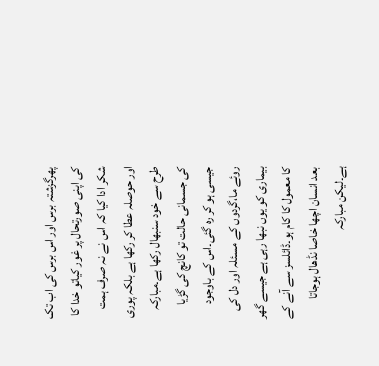پھرگزشتہ برس اور اس برس کی اب تک کی اپنی صورتحال پر غور کیاتو خدا کا شکر ادا کیا کہ اس نے نہ صرف ہمت اور حوصلہ عطا کر رکھا ہے بلکہ پوری طرح سے خود سنبھال رکھا ہے۔مبارکہ کی جسمانی حالت تو کانچ کی گڑیا جیسی ہو کر رہ گئی۔اس کے باوجود روئے ما،گردوں کے مسئلہ اور دل کی بیماری کو یوں نبھا رہی ہے جیسے گھر کا معمول کا کام ہو۔ڈائلسز سے آنے کے بعد انسان اچھا خاصا نڈھال ہوجاتا ہے۔لیکن مبارکہ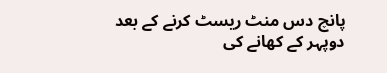پانچ دس منٹ ریسٹ کرنے کے بعد دوپہر کے کھانے کی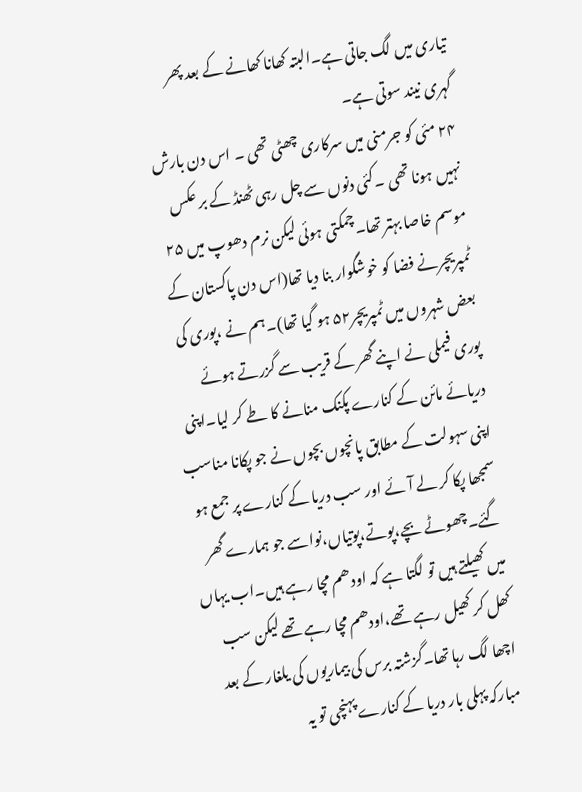تیاری میں لگ جاتی ہے۔البتہ کھانا کھانے کے بعد پھر گہری نیند سوتی ہے۔
۲۴ مئی کو جرمنی میں سرکاری چھٹی تھی ۔ اس دن بارش نہیں ہونا تھی ۔کئی دنوں سے چل رہی ٹھنڈ کے بر عکس موسم خاصا بہتر تھا۔چمکتی ہوئی لیکن نرم دھوپ میں ۲۵ ٹمپریچرنے فضا کو خوشگوار بنا دیا تھا(اس دن پاکستان کے بعض شہروں میں ٹمپریچر۵۲ ہو گیا تھا)۔ہم نے ،پوری کی پوری فیملی نے اپنے گھر کے قریب سے گزرتے ہوئے دریائے مائن کے کنارے پکنک منانے کا طے کر لیا۔اپنی اپنی سہولت کے مطابق پانچوں بچوں نے جو پکانا مناسب سمجھا پکا کر لے آئے اور سب دریا کے کنارے پر جمع ہو گئے۔چھوٹے بچے،پوتے،پوتیاں،نواسے جو ہمارے گھر میں کھیلتے ہیں تو لگتا ہے کہ اودھم مچا رہے ہیں۔اب یہاں کھل کر کھیل رہے تھے،اودھم مچا رہے تھے لیکن سب اچھا لگ رہا تھا۔گزشتہ برس کی بیماریوں کی یلغار کے بعد مبارکہ پہلی بار دریا کے کنارے پہنچی تو یہ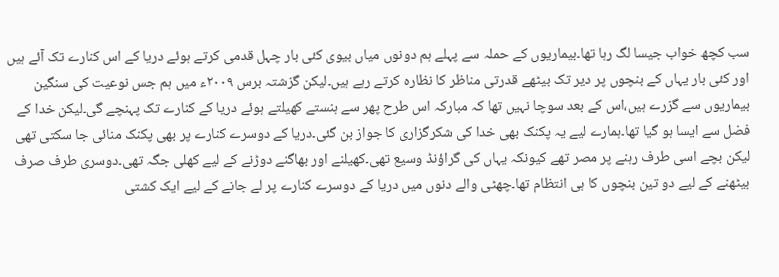سب کچھ خواب جیسا لگ رہا تھا۔بیماریوں کے حملہ سے پہلے ہم دونوں میاں بیوی کئی بار چہل قدمی کرتے ہوئے دریا کے اس کنارے تک آئے ہیں اور کئی بار یہاں کے بنچوں پر دیر تک بیٹھے قدرتی مناظر کا نظارہ کرتے رہے ہیں۔لیکن گزشتہ برس ۲۰۰۹ء میں ہم جس نوعیت کی سنگین بیماریوں سے گزرے ہیں،اس کے بعد سوچا نہیں تھا کہ مبارکہ اس طرح پھر سے ہنستے کھیلتے ہوئے دریا کے کنارے تک پہنچے گی۔لیکن خدا کے فضل سے ایسا ہو گیا تھا۔ہمارے لیے یہ پکنک بھی خدا کی شکرگزاری کا جواز بن گئی۔دریا کے دوسرے کنارے پر بھی پکنک منائی جا سکتی تھی لیکن بچے اسی طرف رہنے پر مصر تھے کیونکہ یہاں کی گراؤنڈ وسیع تھی۔کھیلنے اور بھاگنے دوڑنے کے لیے کھلی جگہ تھی۔دوسری طرف صرف بیٹھنے کے لیے دو تین بنچوں کا ہی انتظام تھا۔چھٹی والے دنوں میں دریا کے دوسرے کنارے پر لے جانے کے لیے ایک کشتی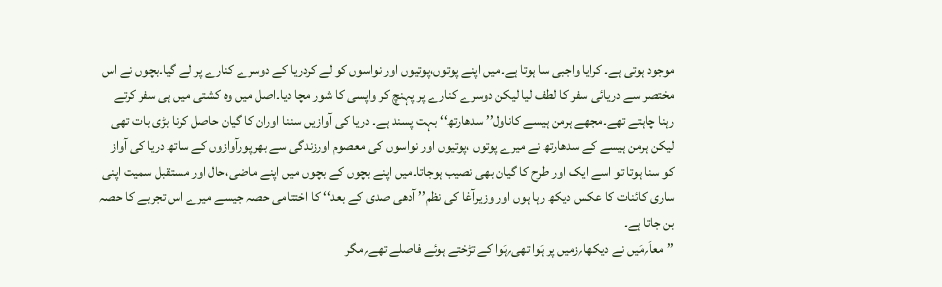موجود ہوتی ہے۔ کرایا واجبی سا ہوتا ہے۔میں اپنے پوتوں،پوتیوں اور نواسوں کو لے کردریا کے دوسرے کنارے پر لے گیا۔بچوں نے اس مختصر سے دریائی سفر کا لطف لیا لیکن دوسرے کنارے پر پہنچ کر واپسی کا شور مچا دیا۔اصل میں وہ کشتی میں ہی سفر کرتے رہنا چاہتے تھے۔مجھے ہرمن ہیسے کاناول’’ سدھارتھ‘‘ بہت پسند ہے۔ دریا کی آوازیں سننا اوران کا گیان حاصل کرنا بڑی بات تھی لیکن ہرمن ہیسے کے سدھارتھ نے میرے پوتوں ،پوتیوں اور نواسوں کی معصوم اورزندگی سے بھرپورآوازوں کے ساتھ دریا کی آواز کو سنا ہوتا تو اسے ایک اور طرح کا گیان بھی نصیب ہوجاتا۔میں اپنے بچوں کے بچوں میں اپنے ماضی،حال اور مستقبل سمیت اپنی ساری کائنات کا عکس دیکھ رہا ہوں اور وزیرآغا کی نظم’’ آدھی صدی کے بعد‘‘ کا اختتامی حصہ جیسے میرے اس تجربے کا حصہ بن جاتا ہے۔
’’ معاَ؍مَیں نے دیکھا؍زمیں پر ہَوا تھی؍ہَوا کے تڑختے ہوئے فاصلے تھے؍مگر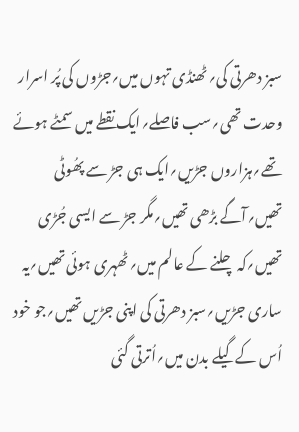سبز دھرتی کی؍ٹھنڈی تہوں میں؍جڑوں کی پُر اسرار وحدت تھی؍سب فاصلے؍ایک نقطے میں سمٹے ہوئے تھے؍ہزاروں جڑیں؍ایک ہی جڑ سے پھُوٹی تھیں؍آگے بڑھی تھیں؍مگر جڑ سے ایسی جُڑی تھیں؍کہ چلنے کے عالم میں؍ٹھہری ہوئی تھیں؍یہ ساری جڑیں؍سبز دھرتی کی اپنی جڑیں تھیں؍جو خود اُس کے گیلے بدن میں؍اُترتی گئی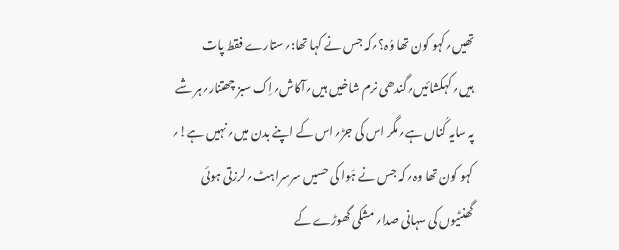تھیں؍کہو کون تھا وُہ؟؍کہ جس نے کہا تھا:؍ستارے فقط پات ہیں؍کہکشائیں؍گندھی نرم شاخیں ہیں؍آکاش؍اِک سبز چھتنار؍ہر شے پہ سایہ کُناں ہے؍مگر اس کی جڑ؍اس کے اپنے بدن میں؍نہیں ہے!؍ کہو کون تھا وہ؍کہ جس نے ہَوا کی حسیں سرسراہٹ؍لرزتی ہوئی گھنٹیوں کی سہانی صدا؍مشکی گھوڑے کے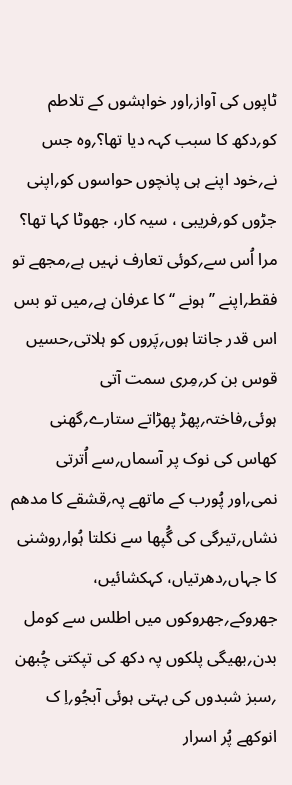ٹاپوں کی آواز؍اور خواہشوں کے تلاطم کو؍دکھ کا سبب کہہ دیا تھا؟؍وہ جس نے؍خود اپنے ہی پانچوں حواسوں کو؍اپنی جڑوں کو؍فریبی ، سیہ کار، جھوٹا کہا تھا؟
مرا اُس سے؍کوئی تعارف نہیں ہے؍مجھے تو فقط؍اپنے ’’ ہونے ‘‘ کا عرفان ہے؍میں تو بس اس قدر جانتا ہوں؍پَروں کو ہلاتی؍حسیں قوس بن کر؍مِری سمت آتی ہوئی؍فاختہ؍پھڑ پھڑاتے ستارے؍گھنی کھاس کی نوک پر آسماں؍سے اُترتی نمی؍اور پُورب کے ماتھے پہ؍قشقے کا مدھم نشاں؍تیرگی کی گُپھا سے نکلتا ہُوا؍روشنی کا جہاں؍دھرتیاں، کہکشائیں، جھروکے؍جھروکوں میں اطلس سے کومل بدن؍بھیگی پلکوں پہ دکھ کی تپکتی چُبھن ؍سبز شبدوں کی بہتی ہوئی آبجُو؍اِ ک انوکھے پُر اسرار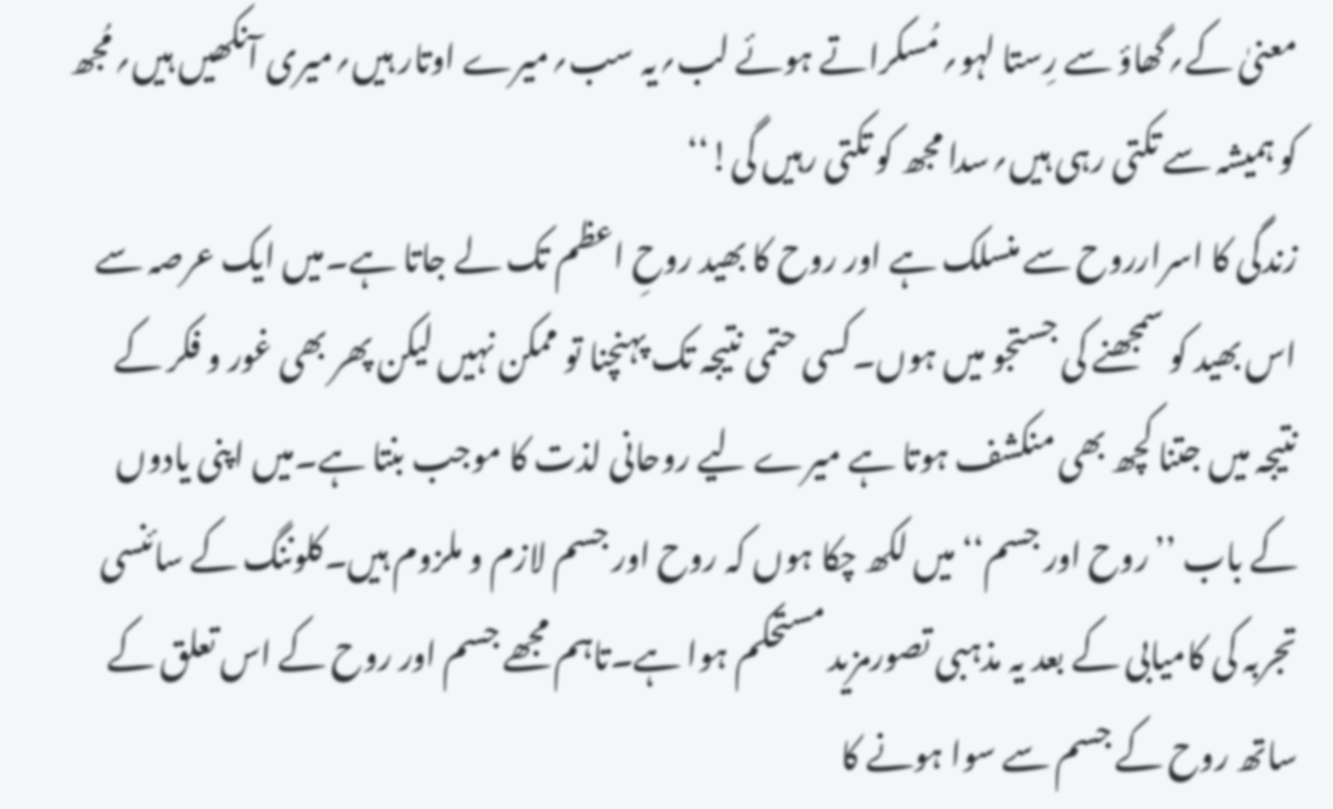معنیٰ کے؍گھاؤ سے رِستا لہو؍مُسکراتے ہوئے لب؍یہ سب؍میرے اوتار ہیں؍میری آنکھیں ہیں؍مُجھ کو ہمیشہ سے تکتی رہی ہیں؍سدا مجھ کو تکتی رہیں گی!‘‘
زندگی کا اسرارروح سے منسلک ہے اور روح کا بھید روحِ اعظم تک لے جاتا ہے۔میں ایک عرصہ سے اس بھید کو سمجھنے کی جستجو میں ہوں۔کسی حتمی نتیجہ تک پہنچنا تو ممکن نہیں لیکن پھر بھی غور و فکر کے نتیجہ میں جتنا کچھ بھی منکشف ہوتا ہے میرے لیے روحانی لذت کا موجب بنتا ہے۔میں اپنی یادوں کے باب ’’روح اور جسم‘‘میں لکھ چکا ہوں کہ روح اور جسم لازم و ملزوم ہیں۔کلوننگ کے سائنسی تجربہ کی کامیابی کے بعد یہ مذہبی تصورمزید مستحکم ہوا ہے۔تاہم مجھے جسم اور روح کے اس تعلق کے ساتھ روح کے جسم سے سوا ہونے کا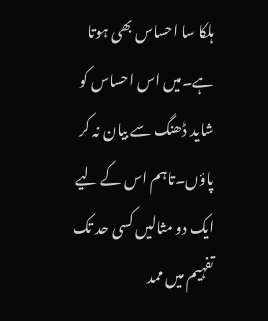ہلکا سا احساس بھی ہوتا ہے۔میں اس احساس کو شاید ڈھنگ سے بیان نہ کر پاؤں۔تاہم اس کے لیے ایک دو مثالیں کسی حد تک تفہیم میں ممد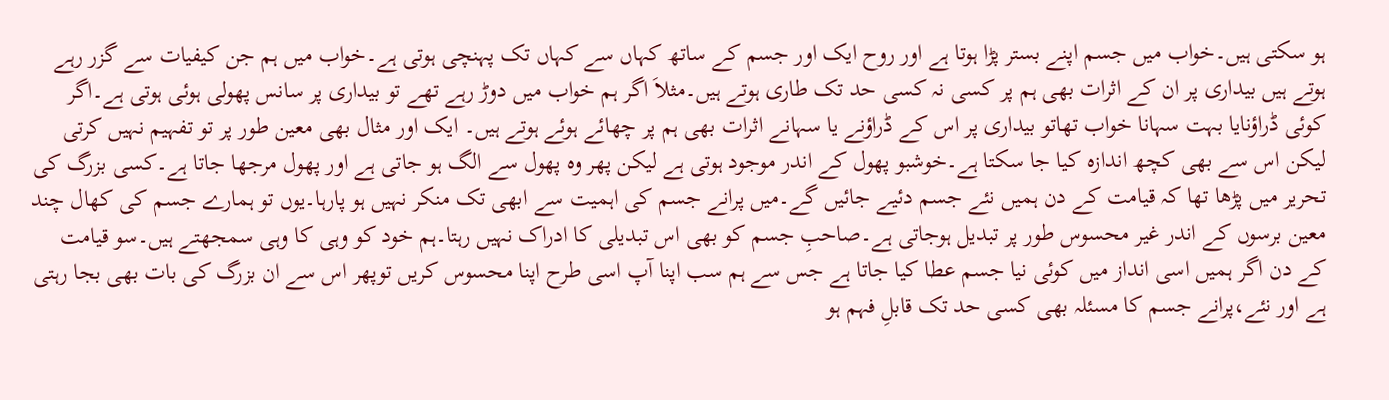ہو سکتی ہیں۔خواب میں جسم اپنے بستر پڑا ہوتا ہے اور روح ایک اور جسم کے ساتھ کہاں سے کہاں تک پہنچی ہوتی ہے۔خواب میں ہم جن کیفیات سے گزر رہے ہوتے ہیں بیداری پر ان کے اثرات بھی ہم پر کسی نہ کسی حد تک طاری ہوتے ہیں۔مثلاَ اگر ہم خواب میں دوڑ رہے تھے تو بیداری پر سانس پھولی ہوئی ہوتی ہے۔اگر کوئی ڈراؤنایا بہت سہانا خواب تھاتو بیداری پر اس کے ڈراؤنے یا سہانے اثرات بھی ہم پر چھائے ہوئے ہوتے ہیں۔ ایک اور مثال بھی معین طور پر تو تفہیم نہیں کرتی لیکن اس سے بھی کچھ اندازہ کیا جا سکتا ہے۔خوشبو پھول کے اندر موجود ہوتی ہے لیکن پھر وہ پھول سے الگ ہو جاتی ہے اور پھول مرجھا جاتا ہے۔کسی بزرگ کی تحریر میں پڑھا تھا کہ قیامت کے دن ہمیں نئے جسم دئیے جائیں گے۔میں پرانے جسم کی اہمیت سے ابھی تک منکر نہیں ہو پارہا۔یوں تو ہمارے جسم کی کھال چند معین برسوں کے اندر غیر محسوس طور پر تبدیل ہوجاتی ہے۔صاحبِ جسم کو بھی اس تبدیلی کا ادراک نہیں رہتا۔ہم خود کو وہی کا وہی سمجھتے ہیں۔سو قیامت کے دن اگر ہمیں اسی انداز میں کوئی نیا جسم عطا کیا جاتا ہے جس سے ہم سب اپنا آپ اسی طرح اپنا محسوس کریں توپھر اس سے ان بزرگ کی بات بھی بجا رہتی ہے اور نئے،پرانے جسم کا مسئلہ بھی کسی حد تک قابلِ فہم ہو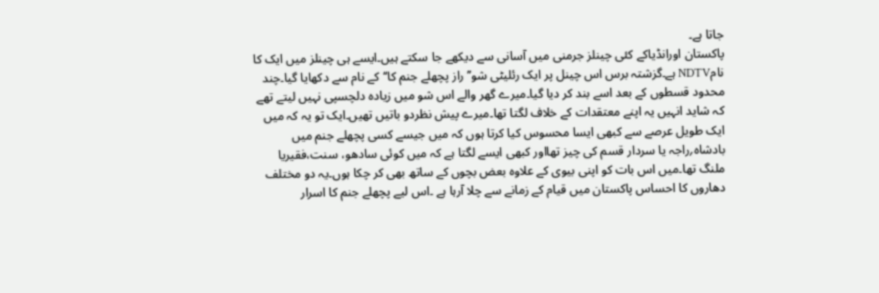جاتا ہے۔
پاکستان اورانڈیاکے کئی چینلز جرمنی میں آسانی سے دیکھے جا سکتے ہیں۔ایسے ہی چینلز میں ایک کا نامNDTV ہے۔گزشتہ برس اس چینل پر ایک رئلیٹی شو’’راز پچھلے جنم کا‘‘کے نام سے دکھایا گیا۔چند محدود قسطوں کے بعد اسے بند کر دیا گیا۔میرے گھر والے اس شو میں زیادہ دلچسپی نہیں لیتے تھے کہ شاید انہیں یہ اپنے معتقدات کے خلاف لگتا تھا۔میرے پیش نظردو باتیں تھیں۔ایک تو یہ کہ میں ایک طویل عرصے سے کبھی ایسا محسوس کیا کرتا ہوں کہ میں جیسے کسی پچھلے جنم میں بادشاہ؍راجہ یا سردار قسم کی چیز تھااور کبھی ایسے لگتا ہے کہ میں کوئی سادھو، سنت،فقیریا ملنگ تھا۔میں اس بات کو اپنی بیوی کے علاوہ بعض بچوں کے ساتھ بھی کر چکا ہوں۔یہ دو مختلف دھاروں کا احساس پاکستان میں قیام کے زمانے سے چلا آرہا ہے ۔اس لیے پچھلے جنم کا اسرار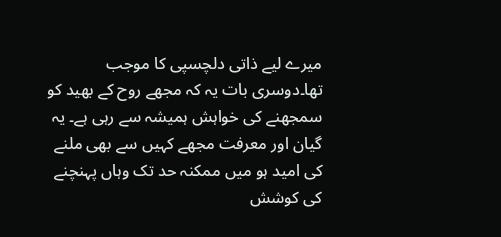میرے لیے ذاتی دلچسپی کا موجب تھا۔دوسری بات یہ کہ مجھے روح کے بھید کو سمجھنے کی خواہش ہمیشہ سے رہی ہے۔ یہ گیان اور معرفت مجھے کہیں سے بھی ملنے کی امید ہو میں ممکنہ حد تک وہاں پہنچنے کی کوشش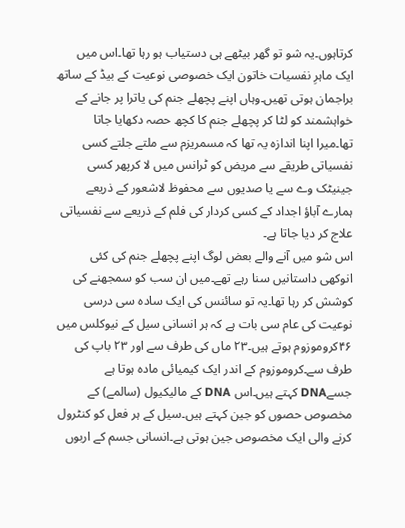کرتاہوں۔یہ شو تو گھر بیٹھے ہی دستیاب ہو رہا تھا۔اس میں ایک ماہرِ نفسیات خاتون ایک خصوصی نوعیت کے بیڈ کے ساتھ براجمان ہوتی تھیں۔وہاں اپنے پچھلے جنم کی یاترا پر جانے کے خواہشمند کو لٹا کر پچھلے جنم کا کچھ حصہ دکھایا جاتا تھا۔میرا اپنا اندازہ یہ تھا کہ مسمریزم سے ملتے جلتے کسی نفسیاتی طریقے سے مریض کو ٹرانس میں لا کرپھر کسی جینیٹک وے سے یا صدیوں سے محفوظ لاشعور کے ذریعے ہمارے آباؤ اجداد کے کسی کردار کی فلم کے ذریعے سے نفسیاتی علاج کر دیا جاتا ہے۔
اس شو میں آنے والے بعض لوگ اپنے پچھلے جنم کی کئی انوکھی داستانیں سنا رہے تھے۔میں ان سب کو سمجھنے کی کوشش کر رہا تھا۔یہ تو سائنس کی ایک سادہ سی درسی نوعیت کی عام سی بات ہے کہ ہر انسانی سیل کے نیوکلس میں ۴۶کروموزوم ہوتے ہیں۔۲۳ ماں کی طرف سے اور ۲۳ باپ کی طرف سے۔کروموزوم کے اندر ایک کیمیائی مادہ ہوتا ہے جسےDNA کہتے ہیں۔اس DNA کے مالیکیول (سالمے) کے مخصوص حصوں کو جین کہتے ہیں۔سیل کے ہر فعل کو کنٹرول کرنے والی ایک مخصوص جین ہوتی ہے۔انسانی جسم کے اربوں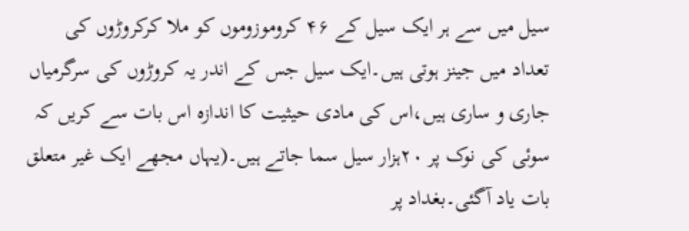سیل میں سے ہر ایک سیل کے ۴۶ کروموزوموں کو ملا کرکروڑوں کی تعداد میں جینز ہوتی ہیں۔ایک سیل جس کے اندر یہ کروڑوں کی سرگرمیاں جاری و ساری ہیں،اس کی مادی حیثیت کا اندازہ اس بات سے کریں کہ سوئی کی نوک پر ۲۰ہزار سیل سما جاتے ہیں۔(یہاں مجھے ایک غیر متعلق بات یاد آگئی۔بغداد پر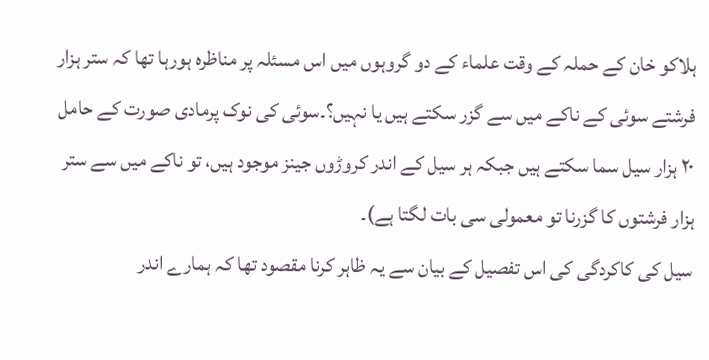ہلاکو خان کے حملہ کے وقت علماء کے دو گروہوں میں اس مسئلہ پر مناظرہ ہورہا تھا کہ ستر ہزار فرشتے سوئی کے ناکے میں سے گزر سکتے ہیں یا نہیں؟۔سوئی کی نوک پرمادی صورت کے حامل ۲۰ ہزار سیل سما سکتے ہیں جبکہ ہر سیل کے اندر کروڑوں جینز موجود ہیں، تو ناکے میں سے ستر ہزار فرشتوں کا گزرنا تو معمولی سی بات لگتا ہے)۔
سیل کی کاکردگی کی اس تفصیل کے بیان سے یہ ظاہر کرنا مقصود تھا کہ ہمارے اندر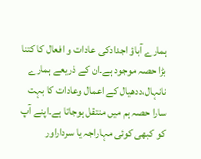ہمارے آباؤ اجدادکی عادات و افعال کا کتنا بڑا حصہ موجود ہے۔ان کے ذریعے ہمارے نانہال،ددھیال کے اعمال وعادات کا بہت سارا حصہ ہم میں منتقل ہوجاتا ہے۔اپنے آپ کو کبھی کوئی مہاراجہ یا سرداراور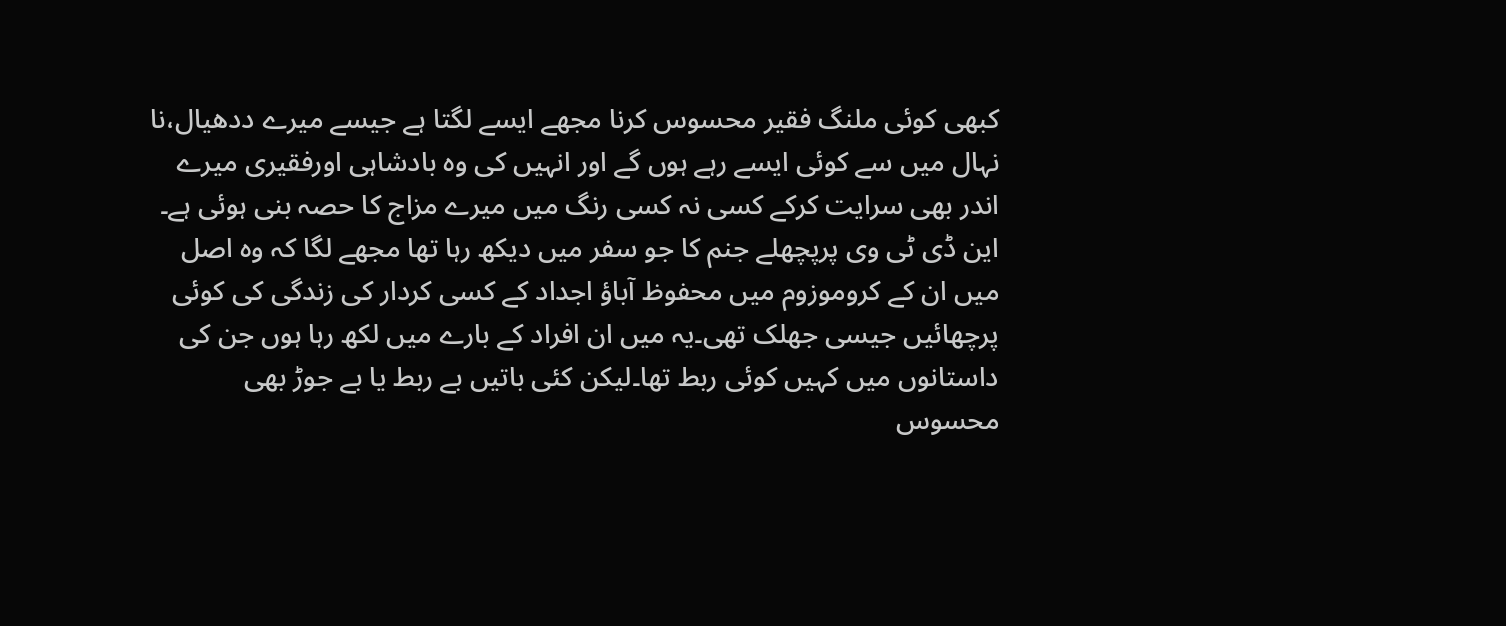کبھی کوئی ملنگ فقیر محسوس کرنا مجھے ایسے لگتا ہے جیسے میرے ددھیال،نا نہال میں سے کوئی ایسے رہے ہوں گے اور انہیں کی وہ بادشاہی اورفقیری میرے اندر بھی سرایت کرکے کسی نہ کسی رنگ میں میرے مزاج کا حصہ بنی ہوئی ہے۔
این ڈی ٹی وی پرپچھلے جنم کا جو سفر میں دیکھ رہا تھا مجھے لگا کہ وہ اصل میں ان کے کروموزوم میں محفوظ آباؤ اجداد کے کسی کردار کی زندگی کی کوئی پرچھائیں جیسی جھلک تھی۔یہ میں ان افراد کے بارے میں لکھ رہا ہوں جن کی داستانوں میں کہیں کوئی ربط تھا۔لیکن کئی باتیں بے ربط یا بے جوڑ بھی محسوس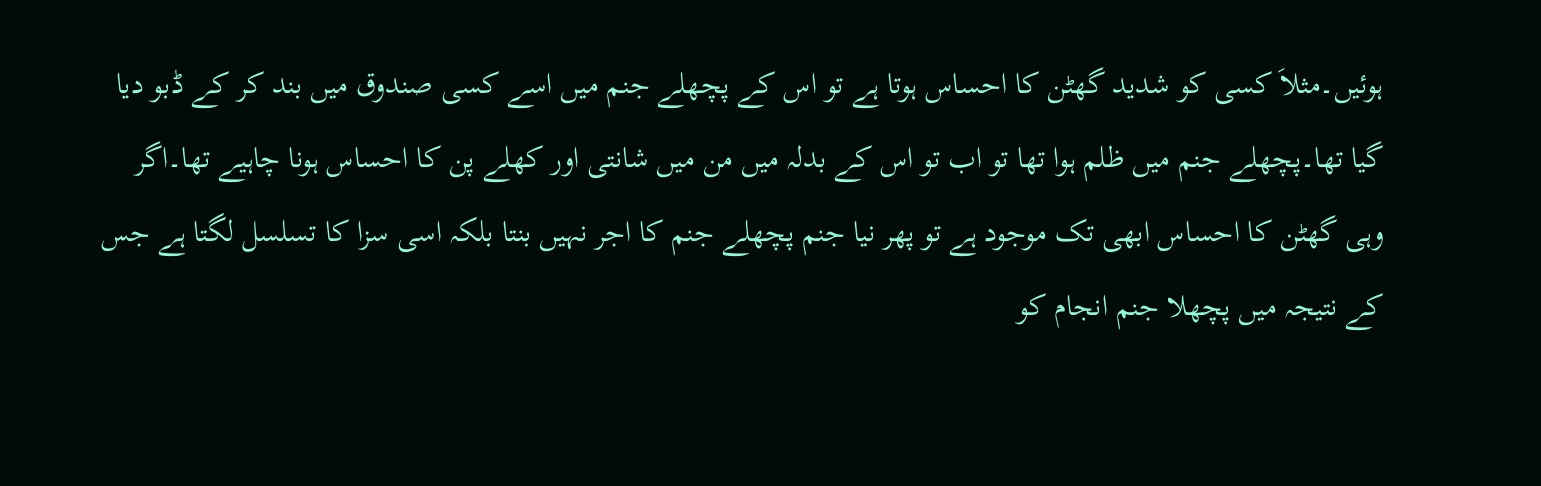ہوئیں۔مثلاَ کسی کو شدید گھٹن کا احساس ہوتا ہے تو اس کے پچھلے جنم میں اسے کسی صندوق میں بند کر کے ڈبو دیا گیا تھا۔پچھلے جنم میں ظلم ہوا تھا تو اب تو اس کے بدلہ میں من میں شانتی اور کھلے پن کا احساس ہونا چاہیے تھا۔اگر وہی گھٹن کا احساس ابھی تک موجود ہے تو پھر نیا جنم پچھلے جنم کا اجر نہیں بنتا بلکہ اسی سزا کا تسلسل لگتا ہے جس کے نتیجہ میں پچھلا جنم انجام کو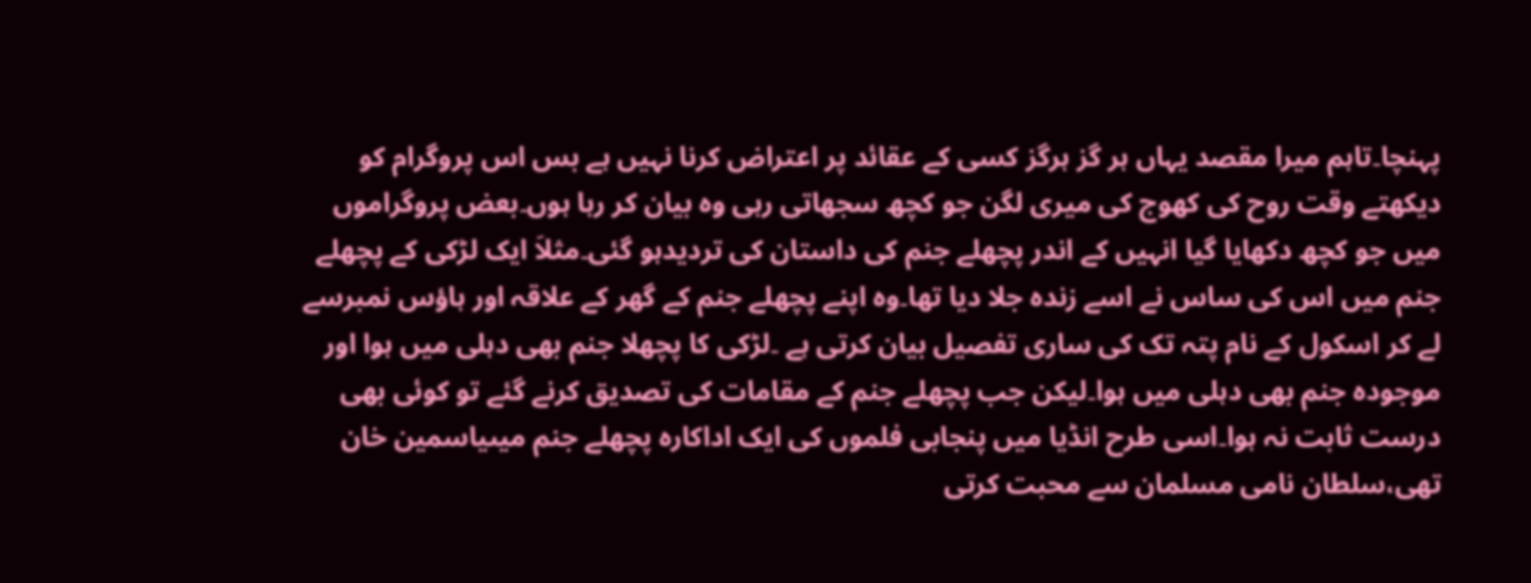پہنچا۔تاہم میرا مقصد یہاں ہر گز ہرگز کسی کے عقائد پر اعتراض کرنا نہیں ہے بس اس پروگرام کو دیکھتے وقت روح کی کھوج کی میری لگن جو کچھ سجھاتی رہی وہ بیان کر رہا ہوں۔بعض پروگراموں میں جو کچھ دکھایا گیا انہیں کے اندر پچھلے جنم کی داستان کی تردیدہو گئی۔مثلاَ ایک لڑکی کے پچھلے جنم میں اس کی ساس نے اسے زندہ جلا دیا تھا۔وہ اپنے پچھلے جنم کے گھر کے علاقہ اور ہاؤس نمبرسے لے کر اسکول کے نام پتہ تک کی ساری تفصیل بیان کرتی ہے ۔لڑکی کا پچھلا جنم بھی دہلی میں ہوا اور موجودہ جنم بھی دہلی میں ہوا۔لیکن جب پچھلے جنم کے مقامات کی تصدیق کرنے گئے تو کوئی بھی درست ثابت نہ ہوا۔اسی طرح انڈیا میں پنجابی فلموں کی ایک اداکارہ پچھلے جنم میںیاسمین خان تھی،سلطان نامی مسلمان سے محبت کرتی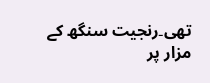تھی۔رنجیت سنگھ کے مزار پر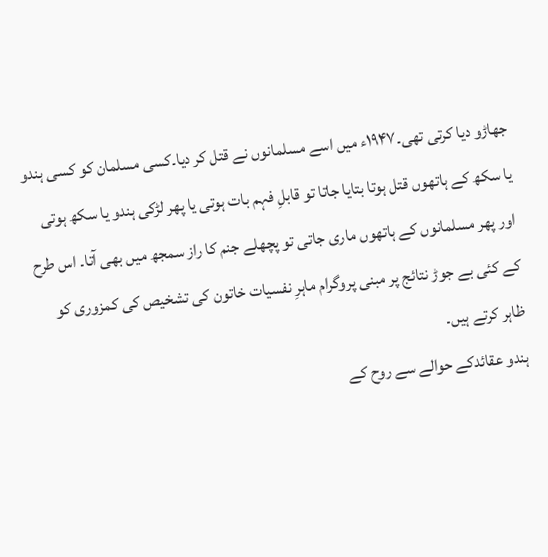جھاڑو دیا کرتی تھی۔۱۹۴۷ء میں اسے مسلمانوں نے قتل کر دیا۔کسی مسلمان کو کسی ہندو یا سکھ کے ہاتھوں قتل ہوتا بتایا جاتا تو قابلِ فہم بات ہوتی یا پھر لڑکی ہندو یا سکھ ہوتی اور پھر مسلمانوں کے ہاتھوں ماری جاتی تو پچھلے جنم کا راز سمجھ میں بھی آتا۔ اس طرح کے کئی بے جوڑ نتائج پر مبنی پروگرام ماہرِ نفسیات خاتون کی تشخیص کی کمزوری کو ظاہر کرتے ہیں۔
ہندو عقائدکے حوالے سے روح کے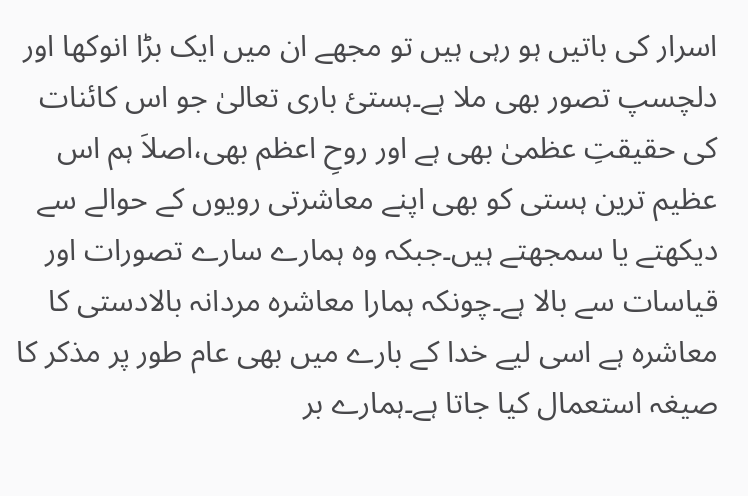اسرار کی باتیں ہو رہی ہیں تو مجھے ان میں ایک بڑا انوکھا اور دلچسپ تصور بھی ملا ہے۔ہستئ باری تعالیٰ جو اس کائنات کی حقیقتِ عظمیٰ بھی ہے اور روحِ اعظم بھی،اصلاَ ہم اس عظیم ترین ہستی کو بھی اپنے معاشرتی رویوں کے حوالے سے دیکھتے یا سمجھتے ہیں۔جبکہ وہ ہمارے سارے تصورات اور قیاسات سے بالا ہے۔چونکہ ہمارا معاشرہ مردانہ بالادستی کا معاشرہ ہے اسی لیے خدا کے بارے میں بھی عام طور پر مذکر کا صیغہ استعمال کیا جاتا ہے۔ہمارے بر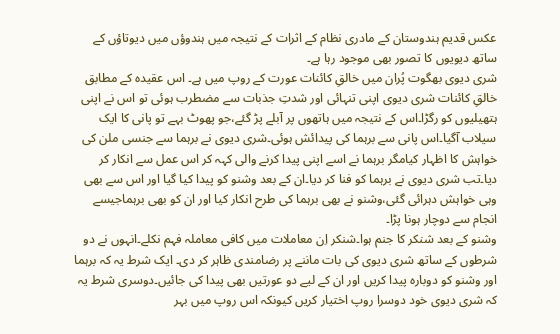عکس قدیم ہندوستان کے مادری نظام کے اثرات کے نتیجہ میں ہندوؤں میں دیوتاؤں کے ساتھ دیویوں کا تصور بھی موجود رہا ہے۔
شری دیوی بھگوت پُران میں خالقِ کائنات عورت کے روپ میں ہے۔ اس عقیدہ کے مطابق خالقِ کائنات شری دیوی اپنی تنہائی اور شدتِ جذبات سے مضطرب ہوئی تو اس نے اپنی ہتھیلیوں کو رگڑا۔اس کے نتیجہ میں ہاتھوں پر آبلے پڑ گئے،جو پھوٹ بہے تو پانی کا ایک سیلاب آگیا۔اس پانی سے برہما کی پیدائش ہوئی۔شری دیوی نے برہما سے جنسی ملن کی خواہش کا اظہار کیامگر برہما نے اسے اپنی پیدا کرنے والی کہہ کر اس عمل سے انکار کر دیا۔تب شری دیوی نے برہما کو فنا کر دیا۔ان کے بعد وشنو کو پیدا کیا گیا اور اس سے بھی وہی خواہش دہرائی گئی،وشنو نے بھی برہما کی طرح انکار کیا اور ان کو بھی برہماجیسے انجام سے دوچار ہونا پڑا۔
وشنو کے بعد شنکر کا جنم ہوا۔شنکر اِن معاملات میں کافی معاملہ فہم نکلے۔انہوں نے دو شرطوں کے ساتھ شری دیوی کی بات ماننے پر رضامندی ظاہر کر دی۔ ایک شرط یہ کہ برہما اور وشنو کو دوبارہ پیدا کریں اور ان کے لیے دو عورتیں بھی پیدا کی جائیں۔دوسری شرط یہ کہ شری دیوی خود دوسرا روپ اختیار کریں کیونکہ اس روپ میں بہر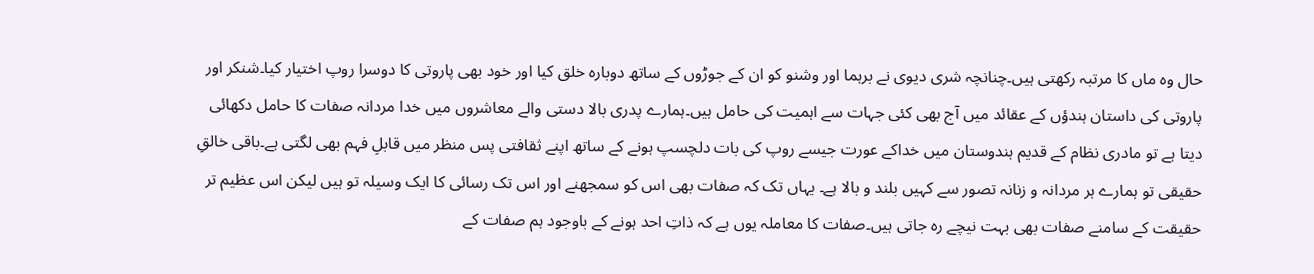حال وہ ماں کا مرتبہ رکھتی ہیں۔چنانچہ شری دیوی نے برہما اور وشنو کو ان کے جوڑوں کے ساتھ دوبارہ خلق کیا اور خود بھی پاروتی کا دوسرا روپ اختیار کیا۔شنکر اور پاروتی کی داستان ہندؤں کے عقائد میں آج بھی کئی جہات سے اہمیت کی حامل ہیں۔ہمارے پدری بالا دستی والے معاشروں میں خدا مردانہ صفات کا حامل دکھائی دیتا ہے تو مادری نظام کے قدیم ہندوستان میں خداکے عورت جیسے روپ کی بات دلچسپ ہونے کے ساتھ اپنے ثقافتی پس منظر میں قابلِ فہم بھی لگتی ہے۔باقی خالقِ حقیقی تو ہمارے ہر مردانہ و زنانہ تصور سے کہیں بلند و بالا ہے۔ یہاں تک کہ صفات بھی اس کو سمجھنے اور اس تک رسائی کا ایک وسیلہ تو ہیں لیکن اس عظیم تر حقیقت کے سامنے صفات بھی بہت نیچے رہ جاتی ہیں۔صفات کا معاملہ یوں ہے کہ ذاتِ احد ہونے کے باوجود ہم صفات کے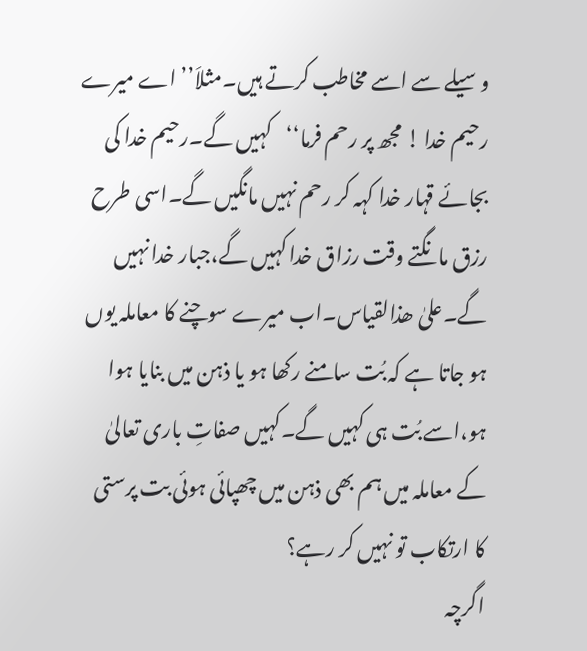وسیلے سے اسے مخاطب کرتے ہیں۔مثلاَ’’ اے میرے رحیم خدا ! مجھ پر رحم فرما‘‘کہیں گے۔رحیم خدا کی بجائے قہار خدا کہہ کر رحم نہیں مانگیں گے۔اسی طرح رزق مانگتے وقت رزاق خدا کہیں گے،جبار خدا نہیں گے۔علیٰ ھذالقیاس۔اب میرے سوچنے کا معاملہ یوں ہو جاتا ہے کہ بُت سامنے رکھا ہو یا ذہن میں بنایا ہوا ہو،اسے بُت ہی کہیں گے۔کہیں صفاتِ باری تعالیٰ کے معاملہ میں ہم بھی ذہن میں چھپائی ہوئی بت پرستی کا ارتکاب تو نہیں کر رہے؟
اگرچہ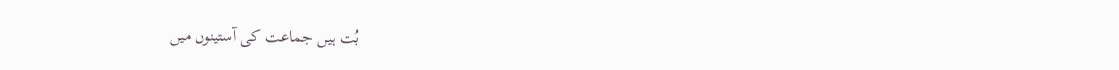بُت ہیں جماعت کی آستینوں میں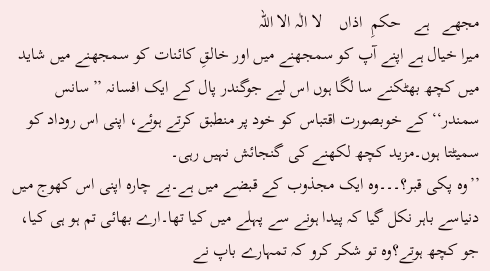مجھے   ہے   حکمِ  اذاں    لا الٰہ الا اللہ
میرا خیال ہے اپنے آپ کو سمجھنے میں اور خالقِ کائنات کو سمجھنے میں شاید میں کچھ بھٹکنے سا لگا ہوں اس لیے جوگندر پال کے ایک افسانہ ’’سانس سمندر‘‘کے خوبصورت اقتباس کو خود پر منطبق کرتے ہوئے، اپنی اس روداد کو سمیٹتا ہوں۔مزید کچھ لکھنے کی گنجائش نہیں رہی۔
’’وہ پکی قبر؟۔۔۔وہ ایک مجذوب کے قبضے میں ہے۔بے چارہ اپنی اس کھوج میں دنیاسے باہر نکل گیا کہ پیدا ہونے سے پہلے میں کیا تھا۔ارے بھائی تم ہو ہی کیا، جو کچھ ہوتے؟وہ تو شکر کرو کہ تمہارے باپ نے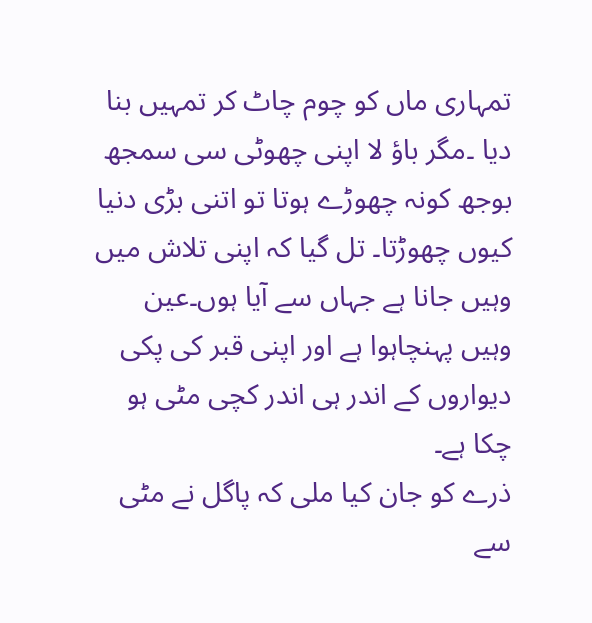تمہاری ماں کو چوم چاٹ کر تمہیں بنا دیا ۔مگر باؤ لا اپنی چھوٹی سی سمجھ بوجھ کونہ چھوڑے ہوتا تو اتنی بڑی دنیا کیوں چھوڑتا۔ تل گیا کہ اپنی تلاش میں وہیں جانا ہے جہاں سے آیا ہوں۔عین وہیں پہنچاہوا ہے اور اپنی قبر کی پکی دیواروں کے اندر ہی اندر کچی مٹی ہو چکا ہے۔
ذرے کو جان کیا ملی کہ پاگل نے مٹی سے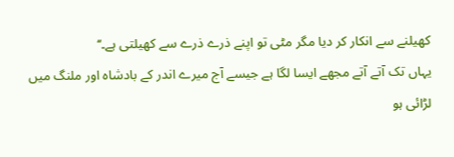کھیلنے سے انکار کر دیا مگر مٹی تو اپنے ذرے ذرے سے کھیلتی ہے۔‘‘
یہاں تک آتے آتے مجھے ایسا لگا ہے جیسے آج میرے اندر کے بادشاہ اور ملنگ میں لڑائی ہو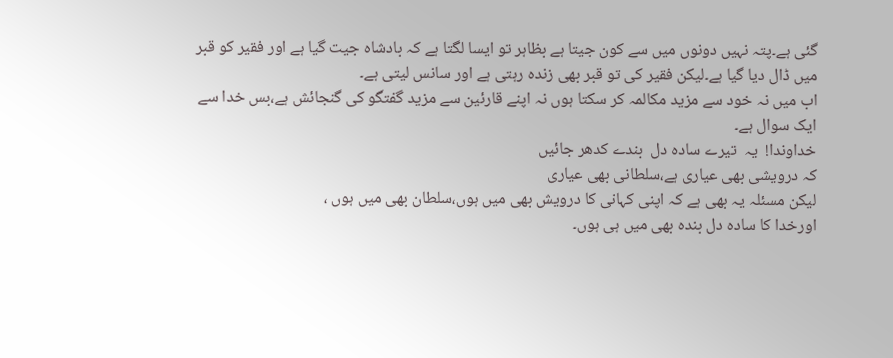گئی ہے۔پتہ نہیں دونوں میں سے کون جیتا ہے بظاہر تو ایسا لگتا ہے کہ بادشاہ جیت گیا ہے اور فقیر کو قبر میں ڈال دیا گیا ہے۔لیکن فقیر کی تو قبر بھی زندہ رہتی ہے اور سانس لیتی ہے۔
اب میں نہ خود سے مزید مکالمہ کر سکتا ہوں نہ اپنے قارئین سے مزید گفتگو کی گنجائش ہے،بس خدا سے ایک سوال ہے۔
خداوندا!  یہ  تیرے سادہ دل  بندے کدھر جائیں
کہ درویشی بھی عیاری ہے،سلطانی بھی عیاری
لیکن مسئلہ یہ بھی ہے کہ اپنی کہانی کا درویش بھی میں ہوں،سلطان بھی میں ہوں ،
اورخدا کا سادہ دل بندہ بھی میں ہی ہوں۔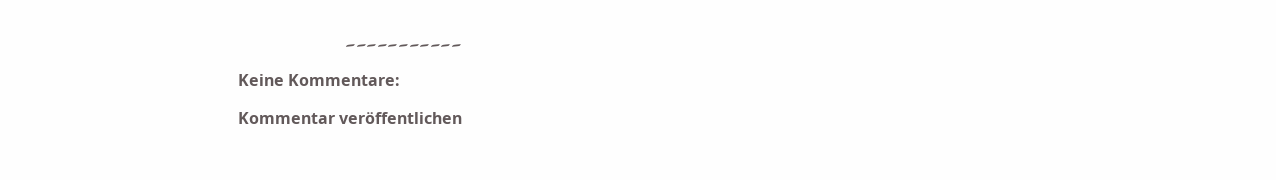۔۔۔۔۔۔۔۔۔۔۔

Keine Kommentare:

Kommentar veröffentlichen